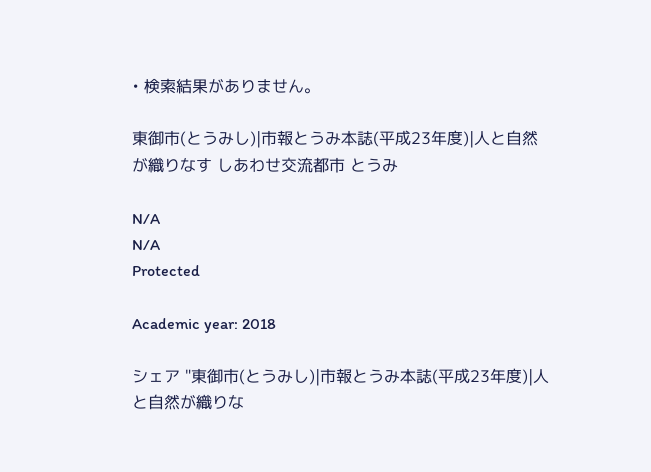• 検索結果がありません。

東御市(とうみし)|市報とうみ本誌(平成23年度)|人と自然が織りなす しあわせ交流都市 とうみ

N/A
N/A
Protected

Academic year: 2018

シェア "東御市(とうみし)|市報とうみ本誌(平成23年度)|人と自然が織りな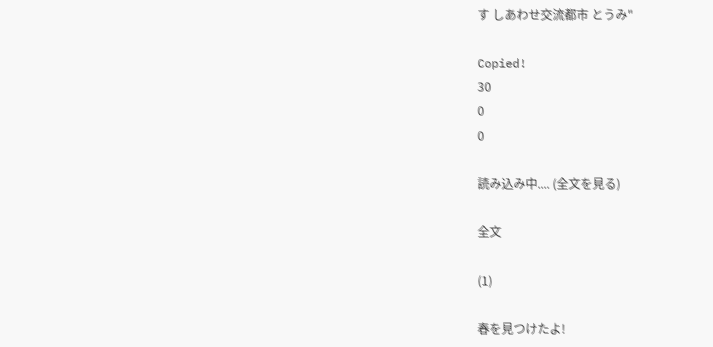す しあわせ交流都市 とうみ"

Copied!
30
0
0

読み込み中.... (全文を見る)

全文

(1)

春を見つけたよ!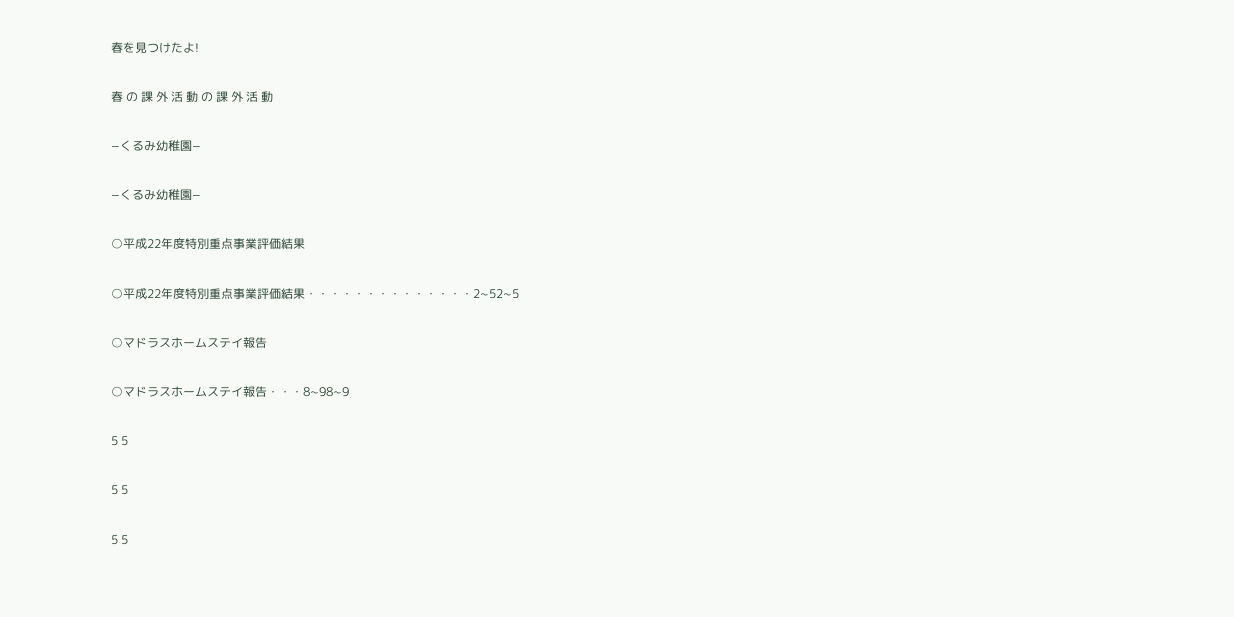春を見つけたよ!

春 の 課 外 活 動 の 課 外 活 動

−くるみ幼稚園−

−くるみ幼稚園−

○平成22年度特別重点事業評価結果

○平成22年度特別重点事業評価結果・・・・・・・・・・・・・・2∼52∼5

○マドラスホームステイ報告

○マドラスホームステイ報告・・・8∼98∼9

5 5

5 5

5 5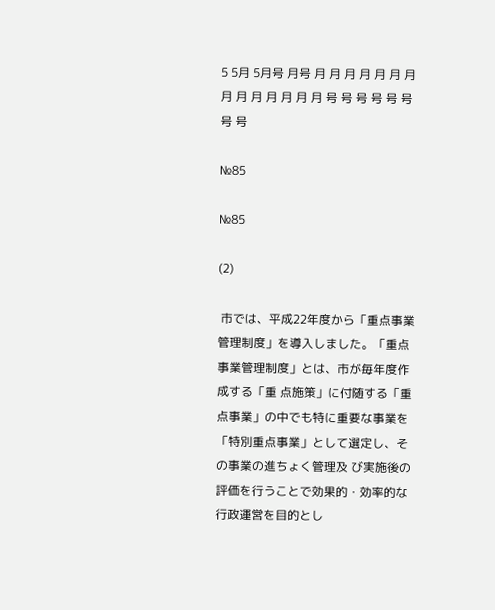5 5月 5月号 月号 月 月 月 月 月 月 月 月 月 月 月 月 月 月 号 号 号 号 号 号 号 号

№85

№85

(2)

 市では、平成22年度から「重点事業管理制度」を導入しました。「重点事業管理制度」とは、市が毎年度作成する「重 点施策」に付随する「重点事業」の中でも特に重要な事業を「特別重点事業」として選定し、その事業の進ちょく管理及 び実施後の評価を行うことで効果的・効率的な行政運営を目的とし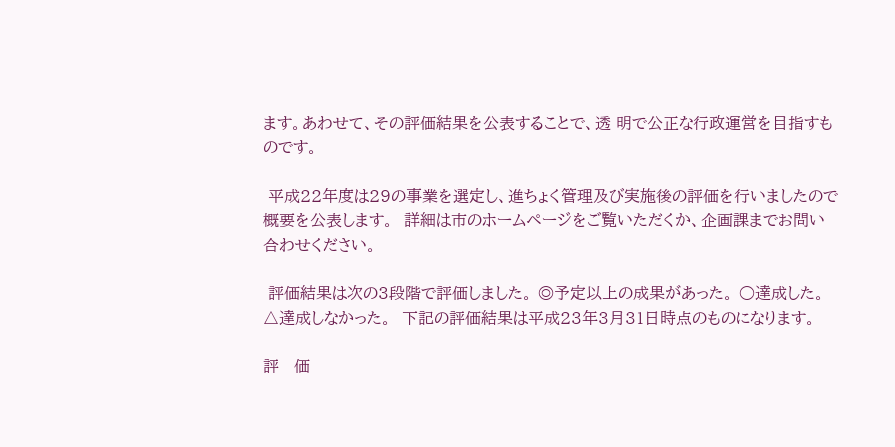ます。あわせて、その評価結果を公表することで、透 明で公正な行政運営を目指すものです。

 平成22年度は29の事業を選定し、進ちょく管理及び実施後の評価を行いましたので概要を公表します。  詳細は市のホームページをご覧いただくか、企画課までお問い合わせください。

 評価結果は次の3段階で評価しました。 ◎予定以上の成果があった。 ○達成した。 △達成しなかった。  下記の評価結果は平成23年3月31日時点のものになります。

評   価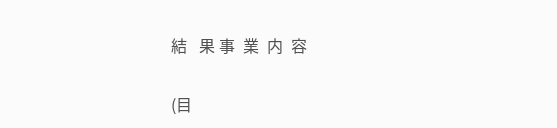結   果 事  業  内  容

(目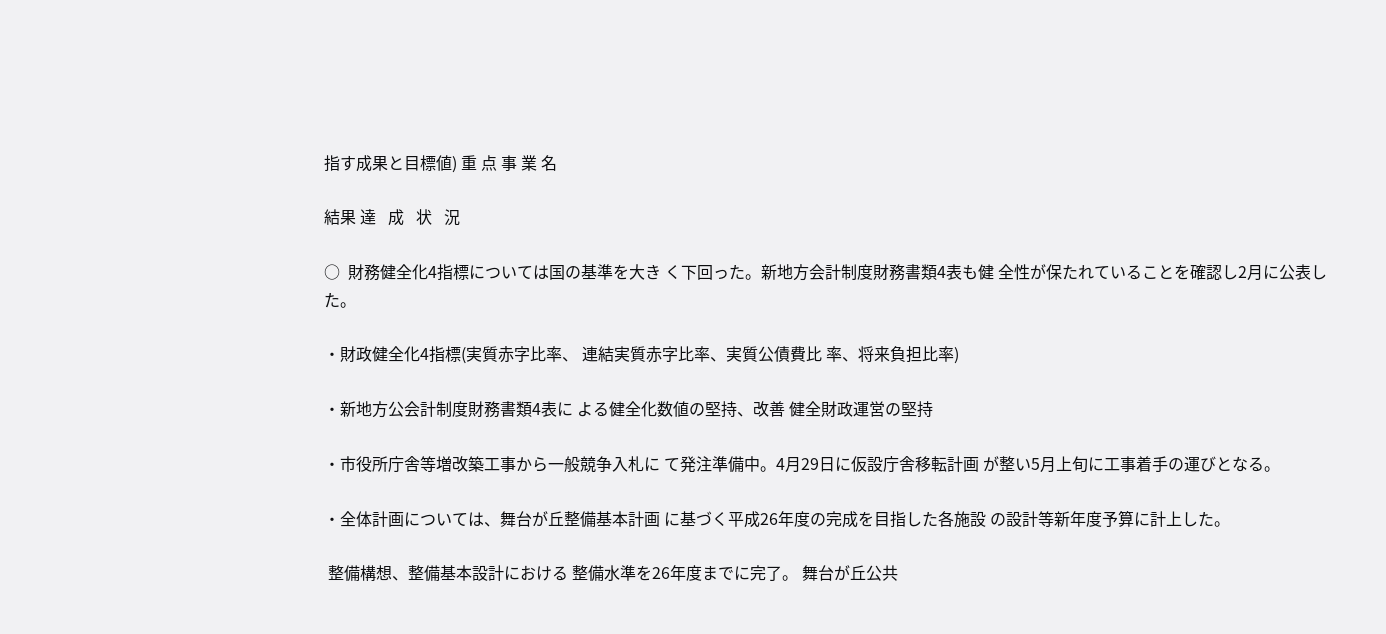指す成果と目標値) 重 点 事 業 名

結果 達   成   状   況

○  財務健全化4指標については国の基準を大き く下回った。新地方会計制度財務書類4表も健 全性が保たれていることを確認し2月に公表し た。

・財政健全化4指標(実質赤字比率、 連結実質赤字比率、実質公債費比 率、将来負担比率)

・新地方公会計制度財務書類4表に よる健全化数値の堅持、改善 健全財政運営の堅持

・市役所庁舎等増改築工事から一般競争入札に て発注準備中。4月29日に仮設庁舎移転計画 が整い5月上旬に工事着手の運びとなる。

・全体計画については、舞台が丘整備基本計画 に基づく平成26年度の完成を目指した各施設 の設計等新年度予算に計上した。

 整備構想、整備基本設計における 整備水準を26年度までに完了。 舞台が丘公共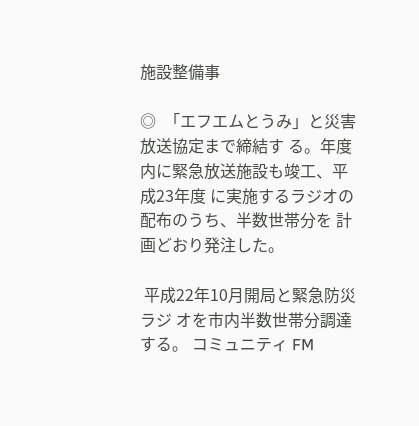施設整備事

◎  「エフエムとうみ」と災害放送協定まで締結す る。年度内に緊急放送施設も竣工、平成23年度 に実施するラジオの配布のうち、半数世帯分を 計画どおり発注した。

 平成22年10月開局と緊急防災ラジ オを市内半数世帯分調達する。 コミュニティ FM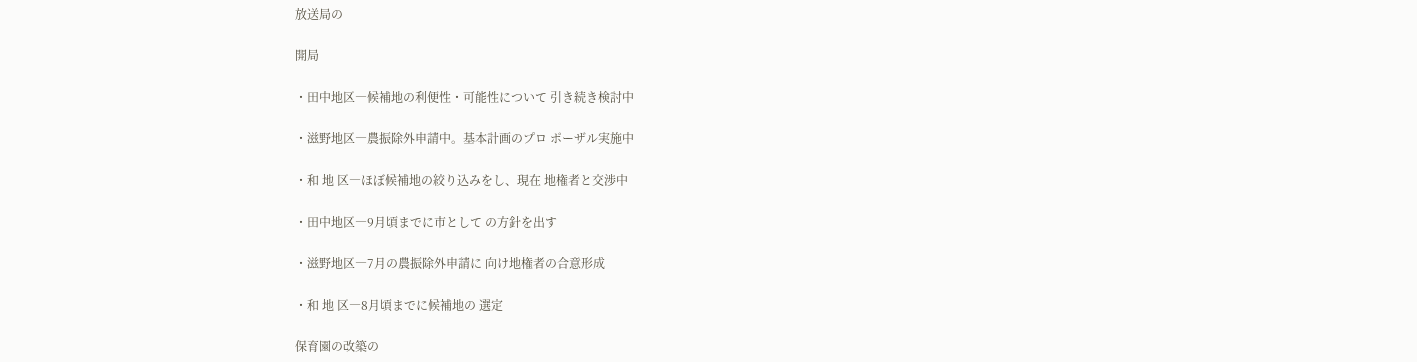放送局の

開局

・田中地区―候補地の利便性・可能性について 引き続き検討中

・滋野地区―農振除外申請中。基本計画のプロ ポーザル実施中

・和 地 区―ほぼ候補地の絞り込みをし、現在 地権者と交渉中

・田中地区―9月頃までに市として の方針を出す

・滋野地区―7月の農振除外申請に 向け地権者の合意形成

・和 地 区―8月頃までに候補地の 選定

保育園の改築の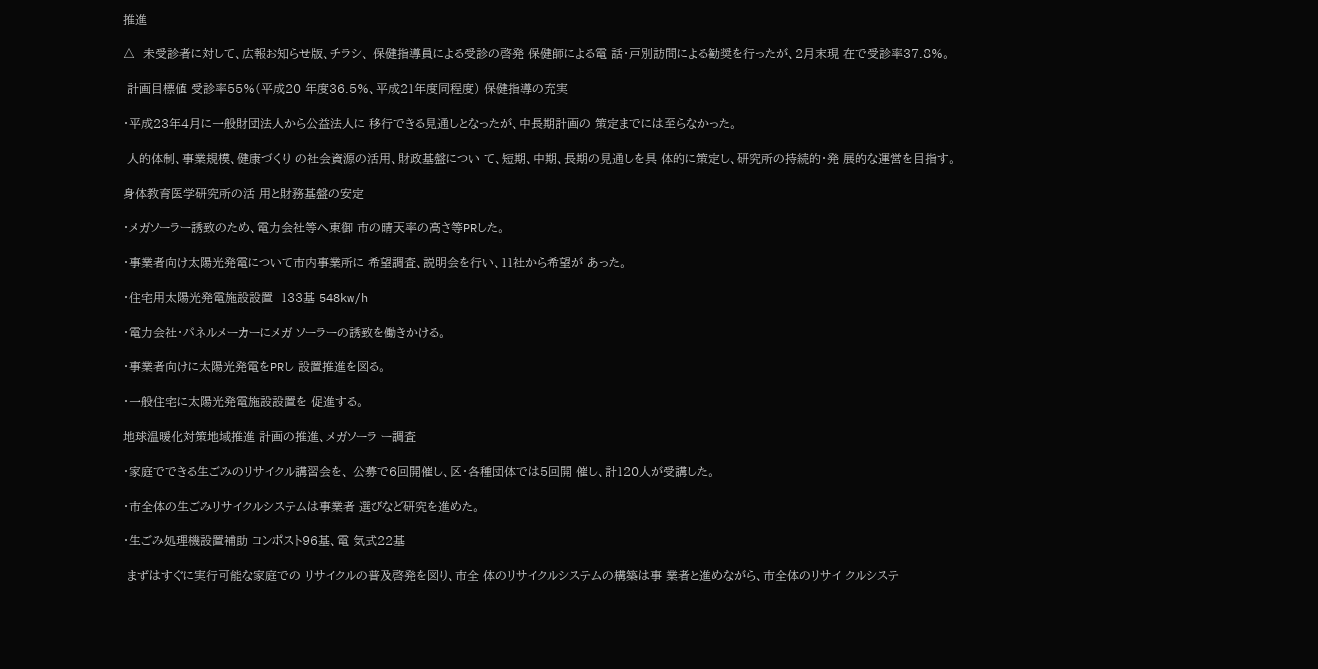推進

△  未受診者に対して、広報お知らせ版、チラシ、 保健指導員による受診の啓発 保健師による電 話・戸別訪問による勧奨を行ったが、2月末現 在で受診率37.8%。

 計画目標値 受診率55%(平成20 年度36.5%、平成21年度同程度) 保健指導の充実

・平成23年4月に一般財団法人から公益法人に 移行できる見通しとなったが、中長期計画の 策定までには至らなかった。

 人的体制、事業規模、健康づくり の社会資源の活用、財政基盤につい て、短期、中期、長期の見通しを具 体的に策定し、研究所の持続的・発 展的な運営を目指す。

身体教育医学研究所の活 用と財務基盤の安定

・メガソーラー誘致のため、電力会社等へ東御 市の晴天率の高さ等PRした。

・事業者向け太陽光発電について市内事業所に 希望調査、説明会を行い、11社から希望が あった。

・住宅用太陽光発電施設設置  133基 548kw/h

・電力会社・パネルメーカーにメガ ソーラーの誘致を働きかける。

・事業者向けに太陽光発電をPRし 設置推進を図る。

・一般住宅に太陽光発電施設設置を 促進する。

地球温暖化対策地域推進 計画の推進、メガソーラ ー調査

・家庭でできる生ごみのリサイクル講習会を、 公募で6回開催し、区・各種団体では5回開 催し、計120人が受講した。

・市全体の生ごみリサイクルシステムは事業者 選びなど研究を進めた。

・生ごみ処理機設置補助 コンポスト96基、電 気式22基

 まずはすぐに実行可能な家庭での リサイクルの普及啓発を図り、市全 体のリサイクルシステムの構築は事 業者と進めながら、市全体のリサイ クルシステ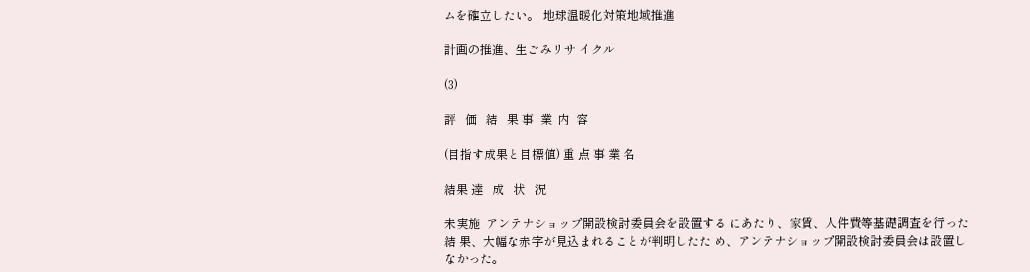ムを確立したい。 地球温暖化対策地域推進

計画の推進、生ごみリサ イクル

(3)

評   価   結   果 事  業  内  容

(目指す成果と目標値) 重 点 事 業 名

結果 達   成   状   況

未実施  アンテナショップ開設検討委員会を設置する にあたり、家賃、人件費等基礎調査を行った結 果、大幅な赤字が見込まれることが判明したた め、アンテナショップ開設検討委員会は設置し なかった。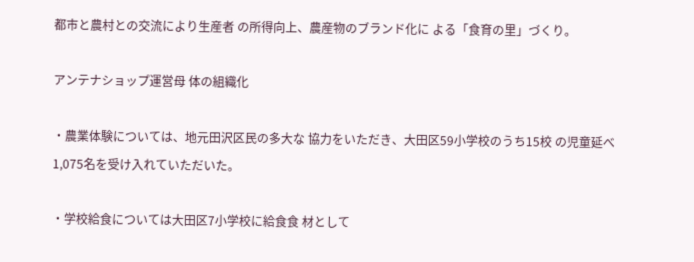都市と農村との交流により生産者 の所得向上、農産物のブランド化に よる「食育の里」づくり。

アンテナショップ運営母 体の組織化

・農業体験については、地元田沢区民の多大な 協力をいただき、大田区59小学校のうち15校 の児童延べ1,075名を受け入れていただいた。

・学校給食については大田区7小学校に給食食 材として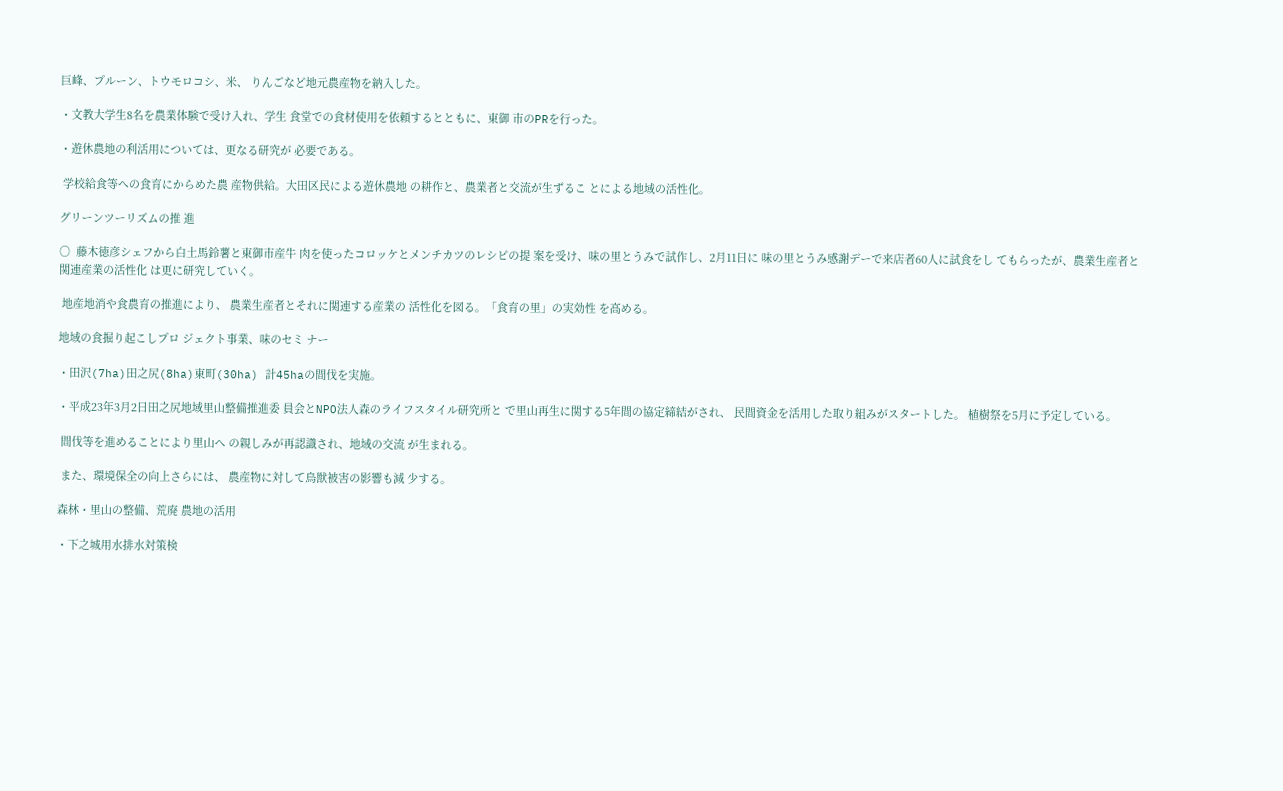巨峰、プルーン、トウモロコシ、米、 りんごなど地元農産物を納入した。

・文教大学生8名を農業体験で受け入れ、学生 食堂での食材使用を依頼するとともに、東御 市のPRを行った。

・遊休農地の利活用については、更なる研究が 必要である。

 学校給食等への食育にからめた農 産物供給。大田区民による遊休農地 の耕作と、農業者と交流が生ずるこ とによる地域の活性化。

グリーンツーリズムの推 進

○  藤木徳彦シェフから白土馬鈴薯と東御市産牛 肉を使ったコロッケとメンチカツのレシピの提 案を受け、味の里とうみで試作し、2月11日に 味の里とうみ感謝デーで来店者60人に試食をし てもらったが、農業生産者と関連産業の活性化 は更に研究していく。

 地産地消や食農育の推進により、 農業生産者とそれに関連する産業の 活性化を図る。「食育の里」の実効性 を高める。

地域の食掘り起こしプロ ジェクト事業、味のセミ ナー

・田沢(7ha)田之尻(8ha)東町(30ha) 計45haの間伐を実施。

・平成23年3月2日田之尻地域里山整備推進委 員会とNPO法人森のライフスタイル研究所と で里山再生に関する5年間の協定締結がされ、 民間資金を活用した取り組みがスタートした。 植樹祭を5月に予定している。

 間伐等を進めることにより里山へ の親しみが再認識され、地域の交流 が生まれる。

 また、環境保全の向上さらには、 農産物に対して鳥獣被害の影響も減 少する。

森林・里山の整備、荒廃 農地の活用

・下之城用水排水対策検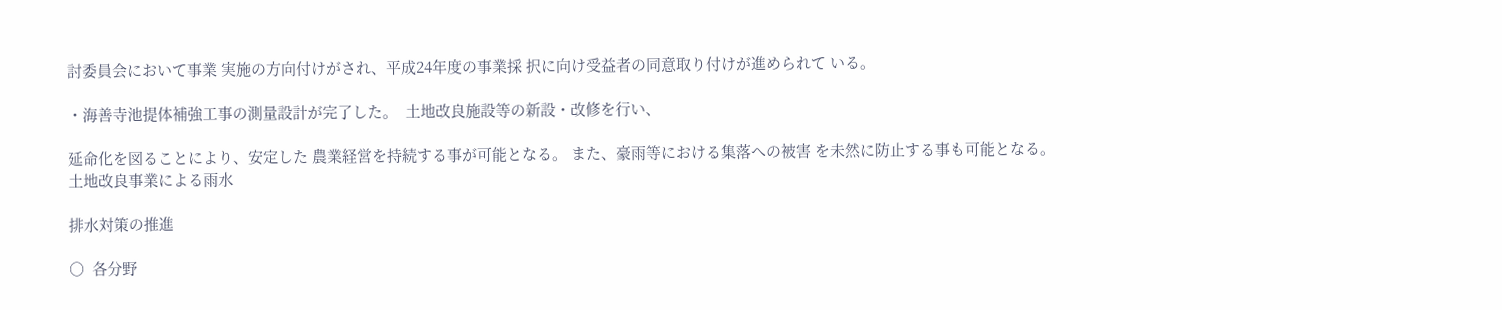討委員会において事業 実施の方向付けがされ、平成24年度の事業採 択に向け受益者の同意取り付けが進められて いる。

・海善寺池提体補強工事の測量設計が完了した。  土地改良施設等の新設・改修を行い、

延命化を図ることにより、安定した 農業経営を持続する事が可能となる。 また、豪雨等における集落への被害 を未然に防止する事も可能となる。 土地改良事業による雨水

排水対策の推進

○  各分野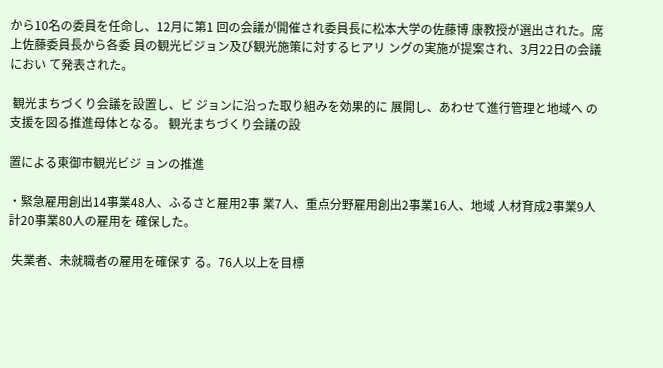から10名の委員を任命し、12月に第1 回の会議が開催され委員長に松本大学の佐藤博 康教授が選出された。席上佐藤委員長から各委 員の観光ビジョン及び観光施策に対するヒアリ ングの実施が提案され、3月22日の会議におい て発表された。

 観光まちづくり会議を設置し、ビ ジョンに沿った取り組みを効果的に 展開し、あわせて進行管理と地域へ の支援を図る推進母体となる。 観光まちづくり会議の設

置による東御市観光ビジ ョンの推進

・緊急雇用創出14事業48人、ふるさと雇用2事 業7人、重点分野雇用創出2事業16人、地域 人材育成2事業9人 計20事業80人の雇用を 確保した。

 失業者、未就職者の雇用を確保す る。76人以上を目標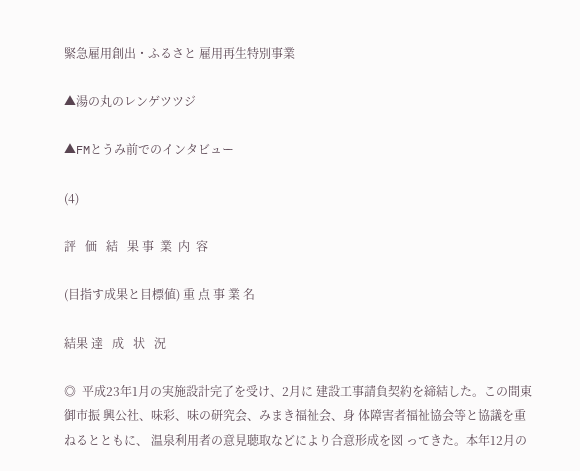緊急雇用創出・ふるさと 雇用再生特別事業

▲湯の丸のレンゲツツジ

▲FMとうみ前でのインタビュー

(4)

評   価   結   果 事  業  内  容

(目指す成果と目標値) 重 点 事 業 名

結果 達   成   状   況

◎  平成23年1月の実施設計完了を受け、2月に 建設工事請負契約を締結した。この間東御市振 興公社、味彩、味の研究会、みまき福祉会、身 体障害者福祉協会等と協議を重ねるとともに、 温泉利用者の意見聴取などにより合意形成を図 ってきた。本年12月の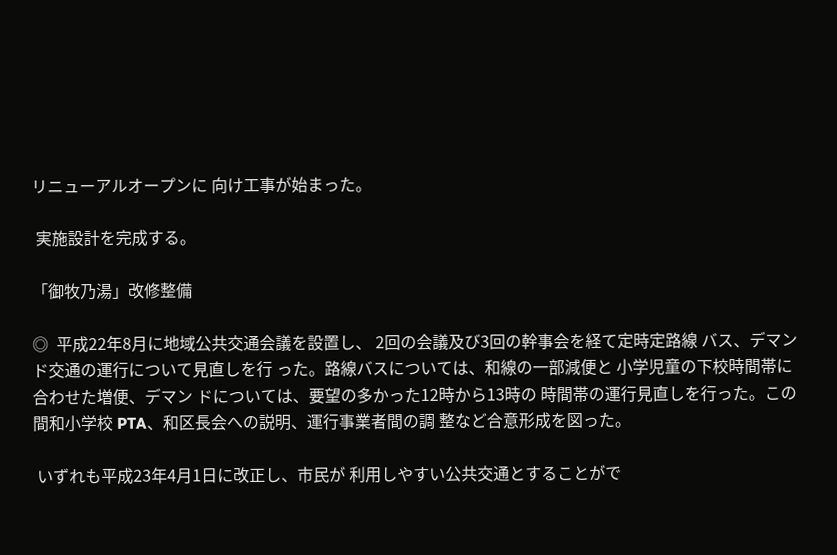リニューアルオープンに 向け工事が始まった。

 実施設計を完成する。

「御牧乃湯」改修整備

◎  平成22年8月に地域公共交通会議を設置し、 2回の会議及び3回の幹事会を経て定時定路線 バス、デマンド交通の運行について見直しを行 った。路線バスについては、和線の一部減便と 小学児童の下校時間帯に合わせた増便、デマン ドについては、要望の多かった12時から13時の 時間帯の運行見直しを行った。この間和小学校 PTA、和区長会への説明、運行事業者間の調 整など合意形成を図った。

 いずれも平成23年4月1日に改正し、市民が 利用しやすい公共交通とすることがで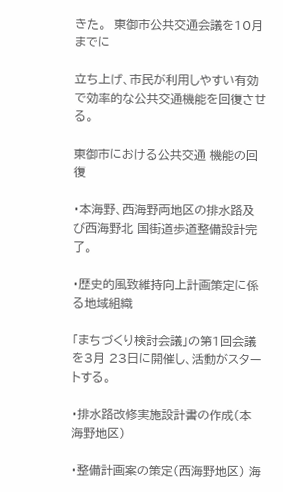きた。  東御市公共交通会議を10月までに

立ち上げ、市民が利用しやすい有効 で効率的な公共交通機能を回復させ る。

東御市における公共交通 機能の回復

・本海野、西海野両地区の排水路及び西海野北 国街道歩道整備設計完了。

・歴史的風致維持向上計画策定に係る地域組織

「まちづくり検討会議」の第1回会議を3月 23日に開催し、活動がスタートする。

・排水路改修実施設計書の作成(本 海野地区)

・整備計画案の策定(西海野地区) 海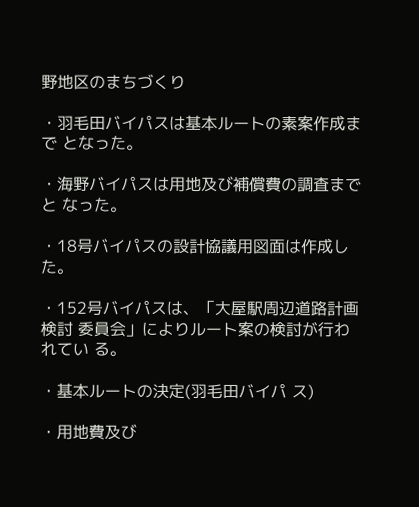野地区のまちづくり

・羽毛田バイパスは基本ルートの素案作成まで となった。

・海野バイパスは用地及び補償費の調査までと なった。

・18号バイパスの設計協議用図面は作成した。

・152号バイパスは、「大屋駅周辺道路計画検討 委員会」によりルート案の検討が行われてい る。

・基本ルートの決定(羽毛田バイパ ス)

・用地費及び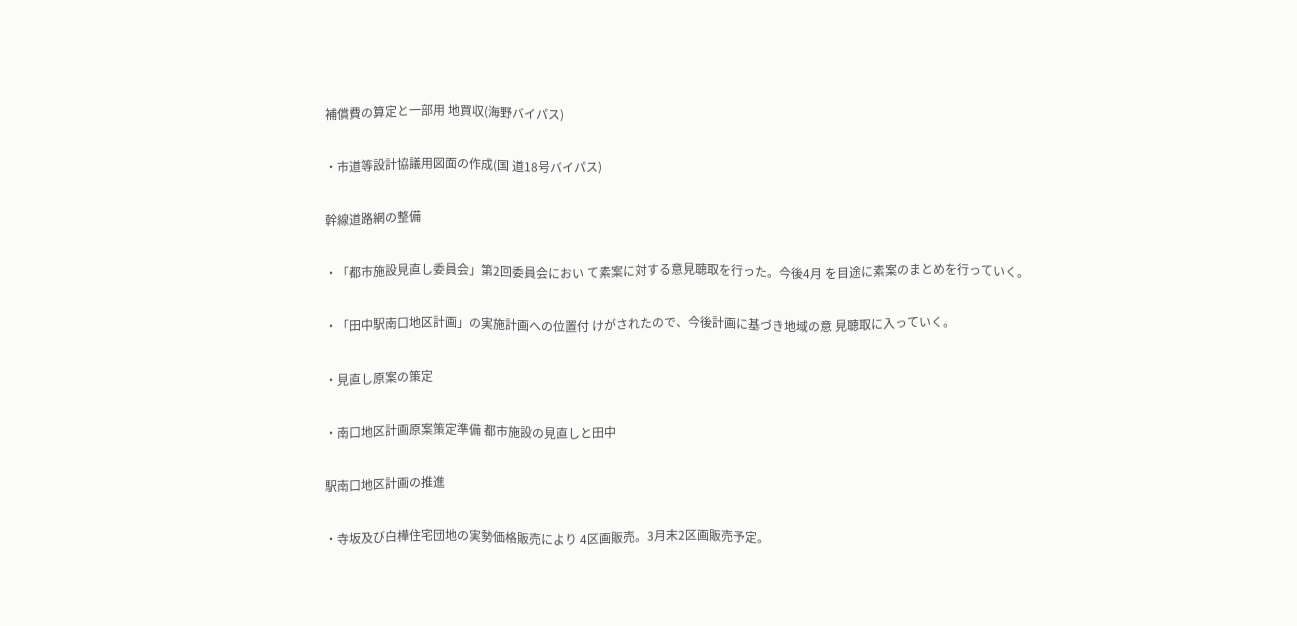補償費の算定と一部用 地買収(海野バイパス)

・市道等設計協議用図面の作成(国 道18号バイパス)

幹線道路網の整備

・「都市施設見直し委員会」第2回委員会におい て素案に対する意見聴取を行った。今後4月 を目途に素案のまとめを行っていく。

・「田中駅南口地区計画」の実施計画への位置付 けがされたので、今後計画に基づき地域の意 見聴取に入っていく。

・見直し原案の策定

・南口地区計画原案策定準備 都市施設の見直しと田中

駅南口地区計画の推進

・寺坂及び白樺住宅団地の実勢価格販売により 4区画販売。3月末2区画販売予定。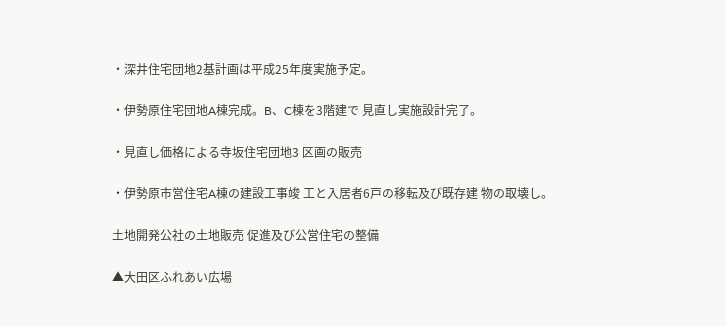・深井住宅団地2基計画は平成25年度実施予定。

・伊勢原住宅団地A棟完成。B、C棟を3階建で 見直し実施設計完了。

・見直し価格による寺坂住宅団地3 区画の販売

・伊勢原市営住宅A棟の建設工事竣 工と入居者6戸の移転及び既存建 物の取壊し。

土地開発公社の土地販売 促進及び公営住宅の整備

▲大田区ふれあい広場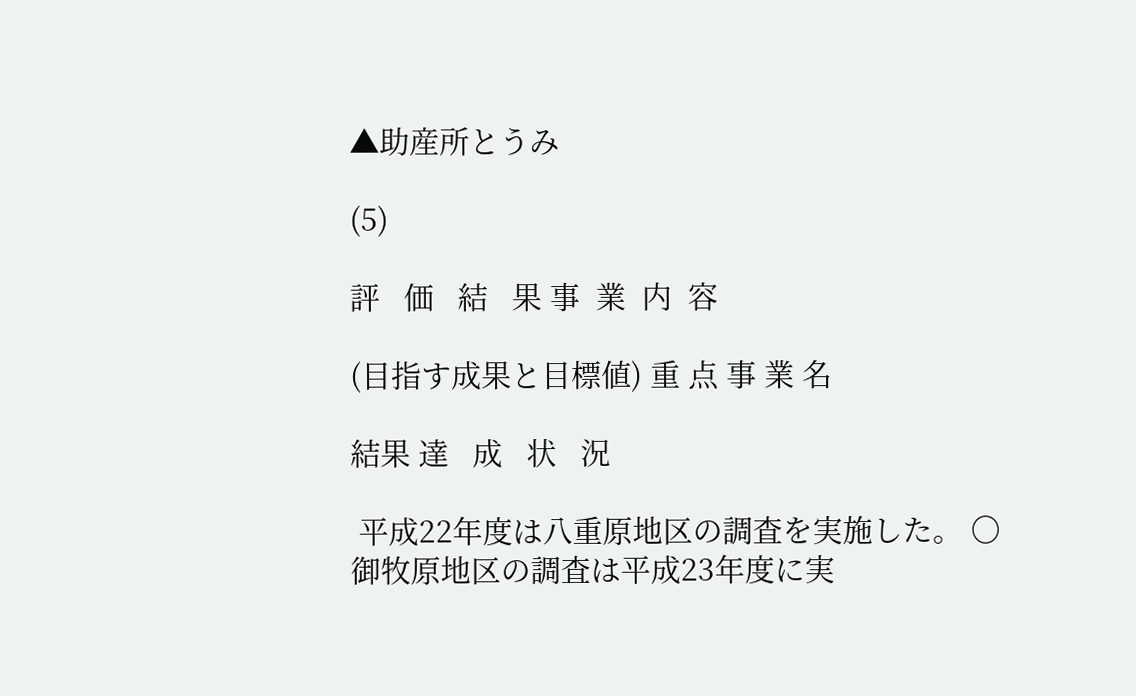▲助産所とうみ

(5)

評   価   結   果 事  業  内  容

(目指す成果と目標値) 重 点 事 業 名

結果 達   成   状   況

 平成22年度は八重原地区の調査を実施した。 ○ 御牧原地区の調査は平成23年度に実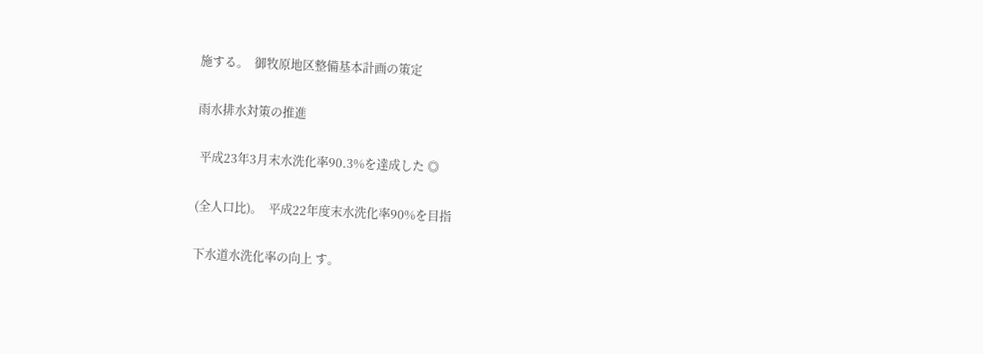施する。  御牧原地区整備基本計画の策定

雨水排水対策の推進

 平成23年3月末水洗化率90.3%を達成した ◎

(全人口比)。  平成22年度末水洗化率90%を目指

下水道水洗化率の向上 す。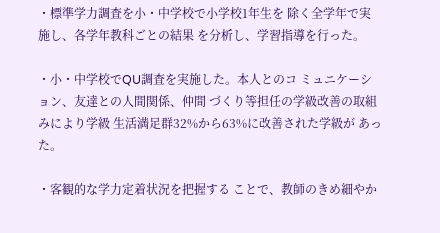・標準学力調査を小・中学校で小学校1年生を 除く全学年で実施し、各学年教科ごとの結果 を分析し、学習指導を行った。

・小・中学校でQU調査を実施した。本人とのコ ミュニケーション、友達との人間関係、仲間 づくり等担任の学級改善の取組みにより学級 生活満足群32%から63%に改善された学級が あった。

・客観的な学力定着状況を把握する ことで、教師のきめ細やか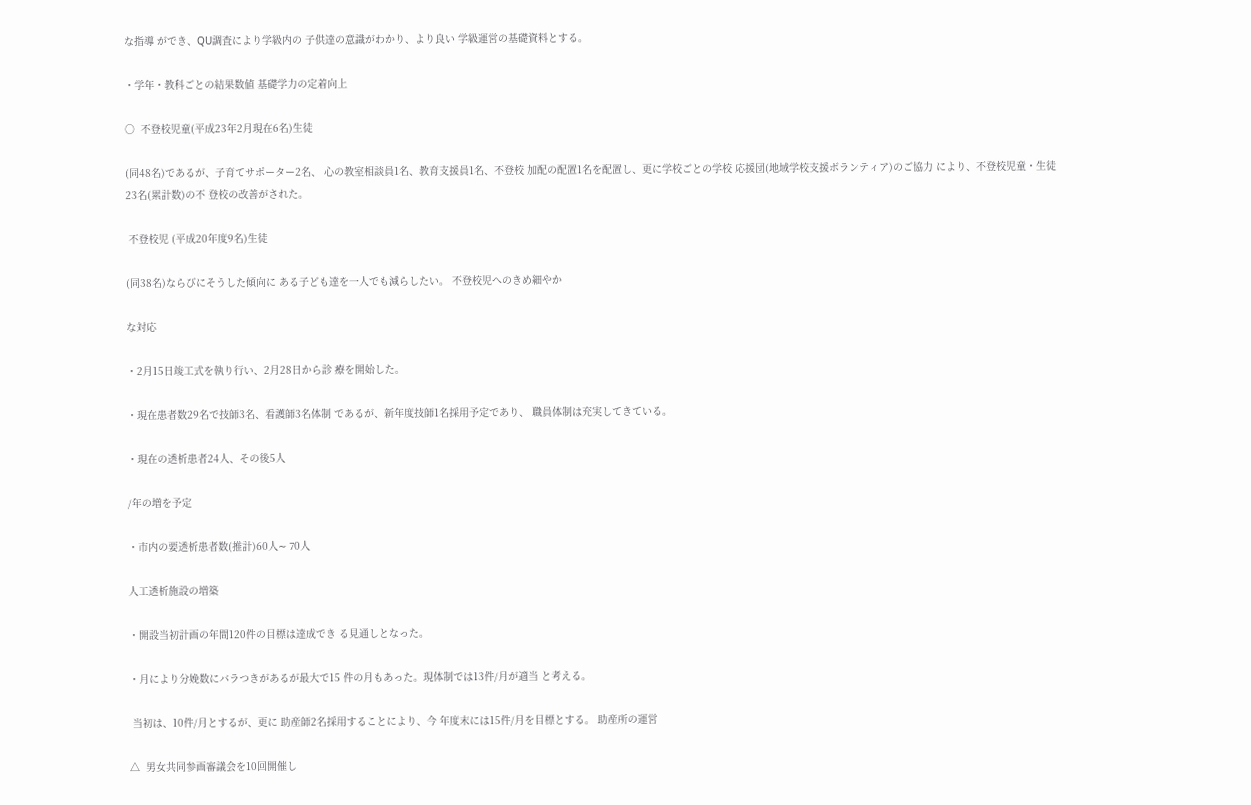な指導 ができ、QU調査により学級内の 子供達の意識がわかり、より良い 学級運営の基礎資料とする。

・学年・教科ごとの結果数値 基礎学力の定着向上

○  不登校児童(平成23年2月現在6名)生徒

(同48名)であるが、子育てサポーター2名、 心の教室相談員1名、教育支援員1名、不登校 加配の配置1名を配置し、更に学校ごとの学校 応援団(地域学校支援ボランティア)のご協力 により、不登校児童・生徒23名(累計数)の不 登校の改善がされた。

 不登校児 (平成20年度9名)生徒

(同38名)ならびにそうした傾向に ある子ども達を一人でも減らしたい。 不登校児へのきめ細やか

な対応

・2月15日竣工式を執り行い、2月28日から診 療を開始した。

・現在患者数29名で技師3名、看護師3名体制 であるが、新年度技師1名採用予定であり、 職員体制は充実してきている。

・現在の透析患者24人、その後5人

/年の増を予定

・市内の要透析患者数(推計)60人∼ 70人

人工透析施設の増築

・開設当初計画の年間120件の目標は達成でき る見通しとなった。

・月により分娩数にバラつきがあるが最大で15 件の月もあった。現体制では13件/月が適当 と考える。

 当初は、10件/月とするが、更に 助産師2名採用することにより、今 年度末には15件/月を目標とする。 助産所の運営

△  男女共同参画審議会を10回開催し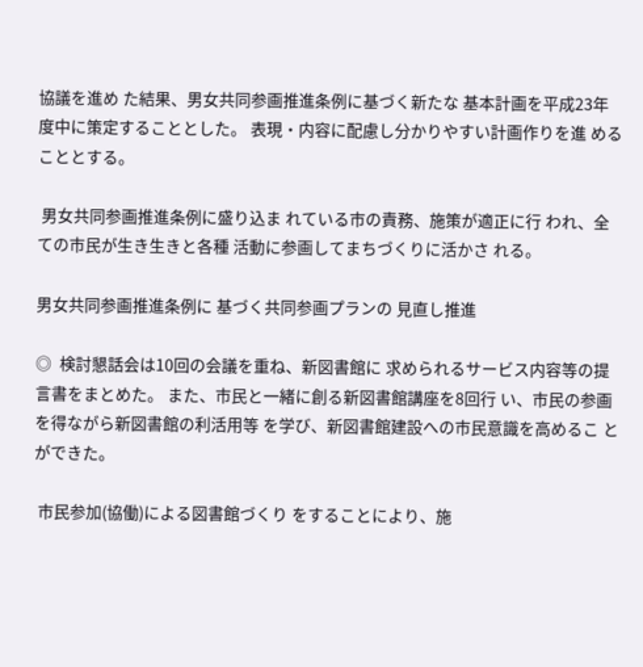協議を進め た結果、男女共同参画推進条例に基づく新たな 基本計画を平成23年度中に策定することとした。 表現・内容に配慮し分かりやすい計画作りを進 めることとする。

 男女共同参画推進条例に盛り込ま れている市の責務、施策が適正に行 われ、全ての市民が生き生きと各種 活動に参画してまちづくりに活かさ れる。

男女共同参画推進条例に 基づく共同参画プランの 見直し推進

◎  検討懇話会は10回の会議を重ね、新図書館に 求められるサービス内容等の提言書をまとめた。 また、市民と一緒に創る新図書館講座を8回行 い、市民の参画を得ながら新図書館の利活用等 を学び、新図書館建設への市民意識を高めるこ とができた。

 市民参加(協働)による図書館づくり をすることにより、施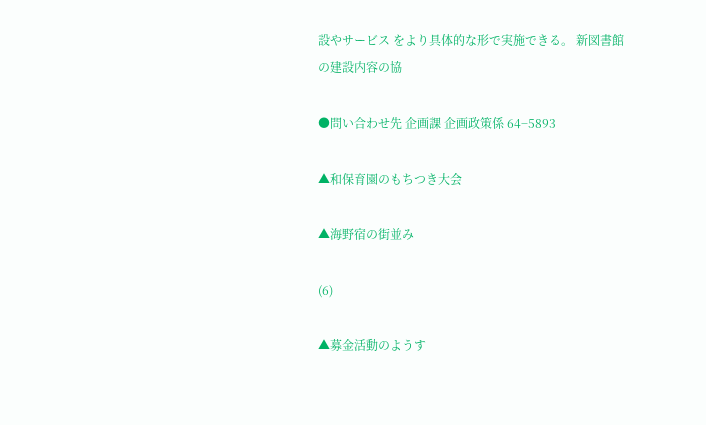設やサービス をより具体的な形で実施できる。 新図書館の建設内容の協

●問い合わせ先 企画課 企画政策係 64−5893

▲和保育園のもちつき大会

▲海野宿の街並み

(6)

▲募金活動のようす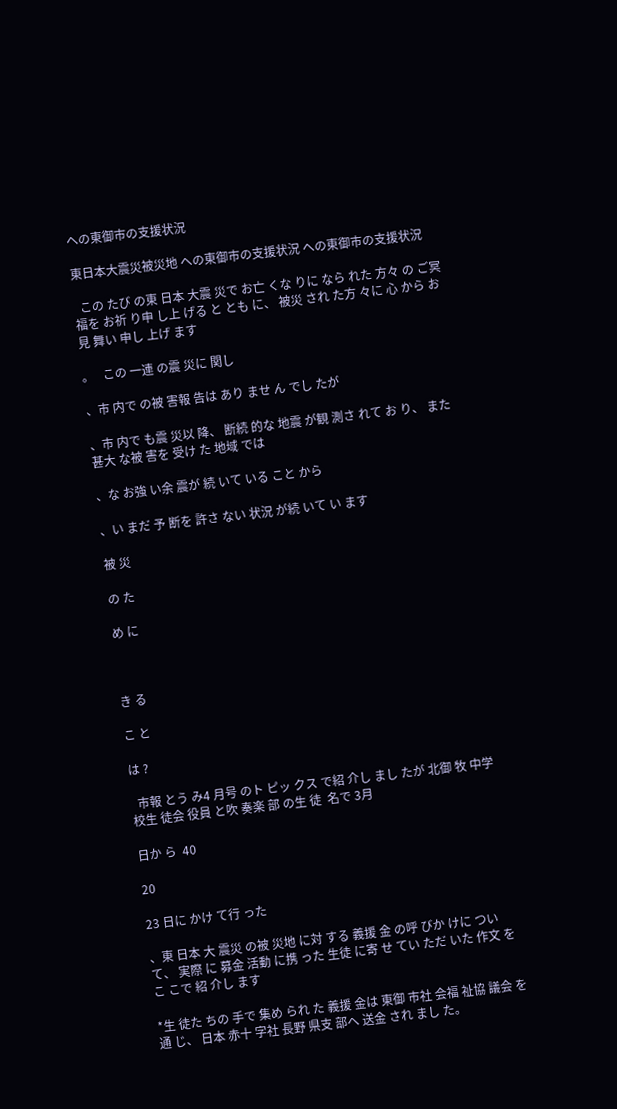への東御市の支援状況

東日本大震災被災地 への東御市の支援状況 への東御市の支援状況

  この たび の東 日本 大震 災で お亡 くな りに なら れた 方々 の ご冥 福を お祈 り申 し上 げる と とも に、 被災 され た方 々に 心 から お見 舞い 申し 上げ ます

。   この 一連 の震 災に 関し

、市 内で の被 害報 告は あり ませ ん でし たが

、市 内で も震 災以 降、 断続 的な 地震 が観 測さ れて お り、 また 甚大 な被 害を 受け た 地域 では

、な お強 い余 震が 続 いて いる こと から

、い まだ 予 断を 許さ ない 状況 が続 いて い ます

被 災

の た

め に



き る

こ と

は ?

  市報 とう み4 月号 のト ピッ クス で紹 介し まし たが 北御 牧 中学 校生 徒会 役員 と吹 奏楽 部 の生 徒  名で 3月

日か ら  40

20

23 日に かけ て行 った

、東 日本 大 震災 の被 災地 に対 する 義援 金 の呼 びか けに つい て、 実際 に 募金 活動 に携 った 生徒 に寄 せ てい ただ いた 作文 をこ こで 紹 介し ます

*生 徒た ちの 手で 集め られ た 義援 金は 東御 市社 会福 祉協 議会 を通 じ、 日本 赤十 字社 長野 県支 部へ 送金 され まし た。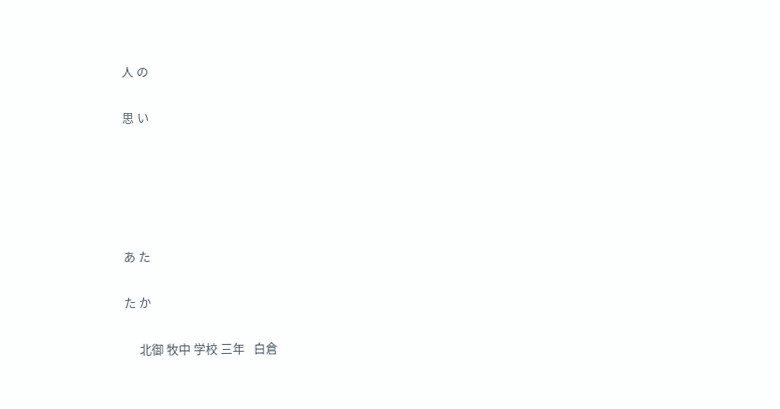人 の

思 い





あ た

た か

     北御 牧中 学校 三年   白倉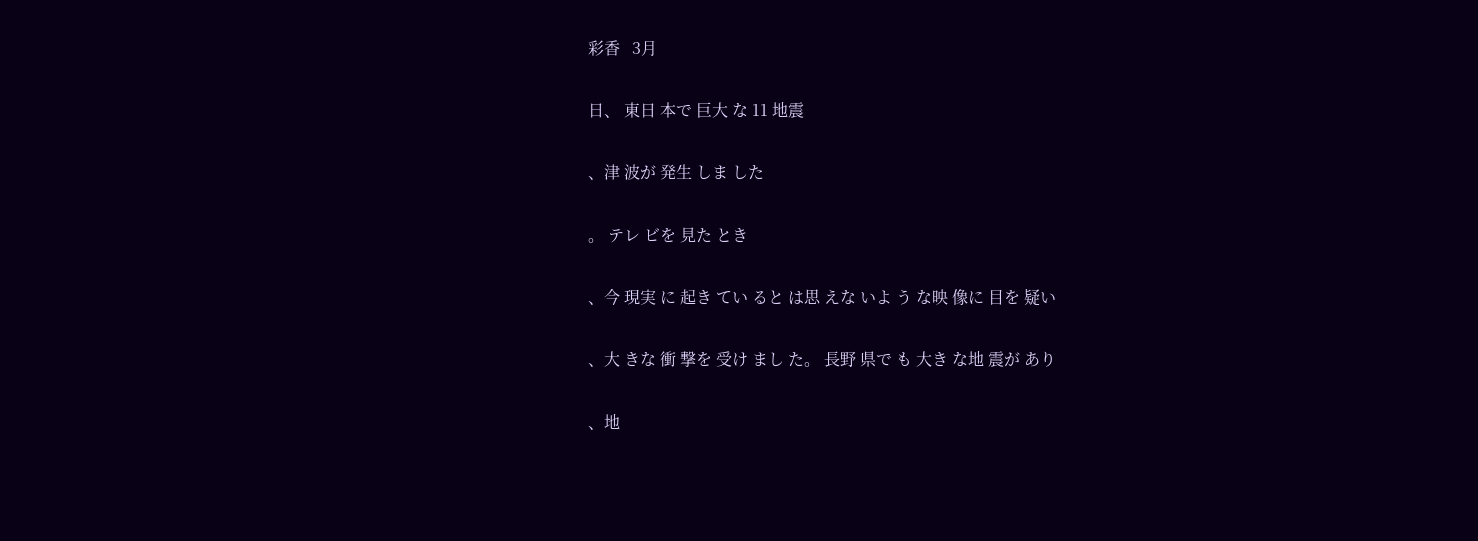彩香   3月

日、 東日 本で 巨大 な 11 地震

、津 波が 発生 しま した

。 テレ ビを 見た とき

、今 現実 に 起き てい ると は思 えな いよ う な映 像に 目を 疑い

、大 きな 衝 撃を 受け まし た。 長野 県で も 大き な地 震が あり

、地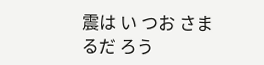震は い つお さま るだ ろう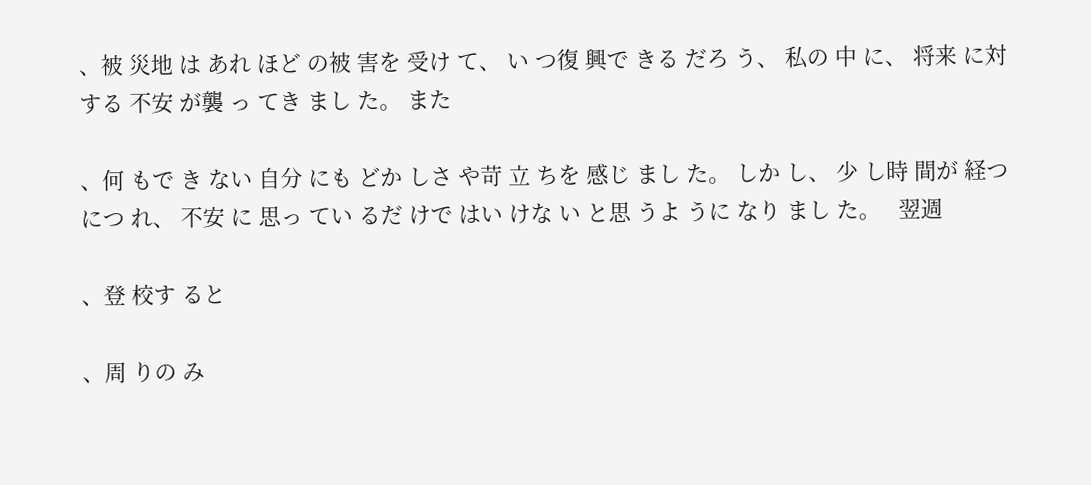、被 災地 は あれ ほど の被 害を 受け て、 い つ復 興で きる だろ う、 私の 中 に、 将来 に対 する 不安 が襲 っ てき まし た。 また

、何 もで き ない 自分 にも どか しさ や苛 立 ちを 感じ まし た。 しか し、 少 し時 間が 経つ につ れ、 不安 に 思っ てい るだ けで はい けな い と思 うよ うに なり まし た。   翌週

、登 校す ると

、周 りの み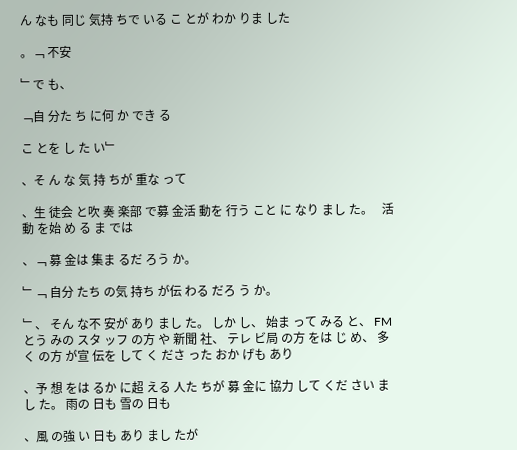ん なも 同じ 気持 ちで いる こ とが わか りま した

。﹁ 不安

﹂で も、

﹁自 分た ち に何 か でき る

こ とを し た い﹂

、そ ん な 気 持 ちが 重な って

、生 徒会 と吹 奏 楽部 で募 金活 動を 行う こと に なり まし た。   活 動 を始 め る ま では

、﹁ 募 金は 集ま るだ ろう か。

﹂﹁ 自分 たち の気 持ち が伝 わる だろ う か。

﹂、 そん な不 安が あり まし た。 しか し、 始ま って みる と、 FM とう みの スタ ッフ の方 や 新聞 社、 テレ ビ局 の方 をは じ め、 多く の方 が宣 伝を して く ださ った おか げも あり

、予 想 をは るか に超 える 人た ちが 募 金に 協力 して くだ さい まし た。 雨の 日も 雪の 日も

、風 の強 い 日も あり まし たが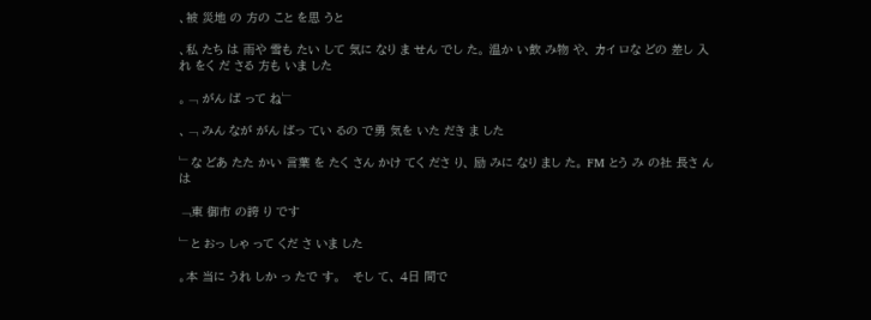、被 災地 の 方の こと を思 うと

、私 たち は 雨や 雪も たい して 気に なり ま せん でし た。 温か い飲 み物 や、 カイ ロな どの 差し 入れ をく だ さる 方も いま した

。﹁ がん ば って ね﹂

、﹁ みん なが がん ばっ てい るの で勇 気を いた だき ま した

﹂な どあ たた かい 言葉 を たく さん かけ てく ださ り、 励 みに なり まし た。 FM とう み の社 長さ んは

﹁東 御市 の誇 り です

﹂と おっ しゃ って くだ さ いま した

。本 当に うれ しか っ たで す。   そし て、 4日 間で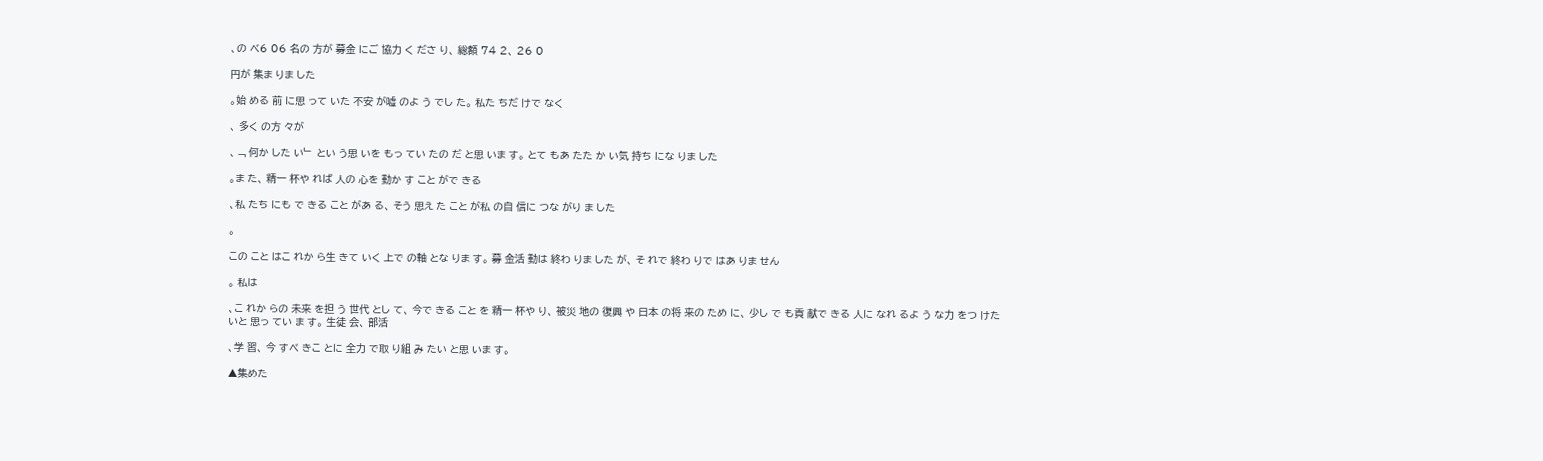、の べ6 06 名の 方が 募金 にご 協力 く ださ り、 総額 74 2、 26 0

円が 集ま りま した

。始 める 前 に思 って いた 不安 が嘘 のよ う でし た。 私た ちだ けで なく

、 多く の方 々が

、﹁ 何か した い﹂ とい う思 いを もっ てい たの だ と思 いま す。 とて もあ たた か い気 持ち にな りま した

。ま た、 精一 杯や れば 人の 心を 動か す こと がで きる

、私 たち にも で きる こと があ る、 そう 思え た こと が私 の自 信に つな がり ま した

。

この こと はこ れか ら生 きて いく 上で の軸 とな りま す。 募 金活 動は 終わ りま した が、 そ れで 終わ りで はあ りま せん

。 私は

、こ れか らの 未来 を担 う 世代 とし て、 今で きる こと を 精一 杯や り、 被災 地の 復興 や 日本 の将 来の ため に、 少し で も貢 献で きる 人に なれ るよ う な力 をつ けた いと 思っ てい ま す。 生徒 会、 部活

、学 習、 今 すべ きこ とに 全力 で取 り組 み たい と思 いま す。

▲集めた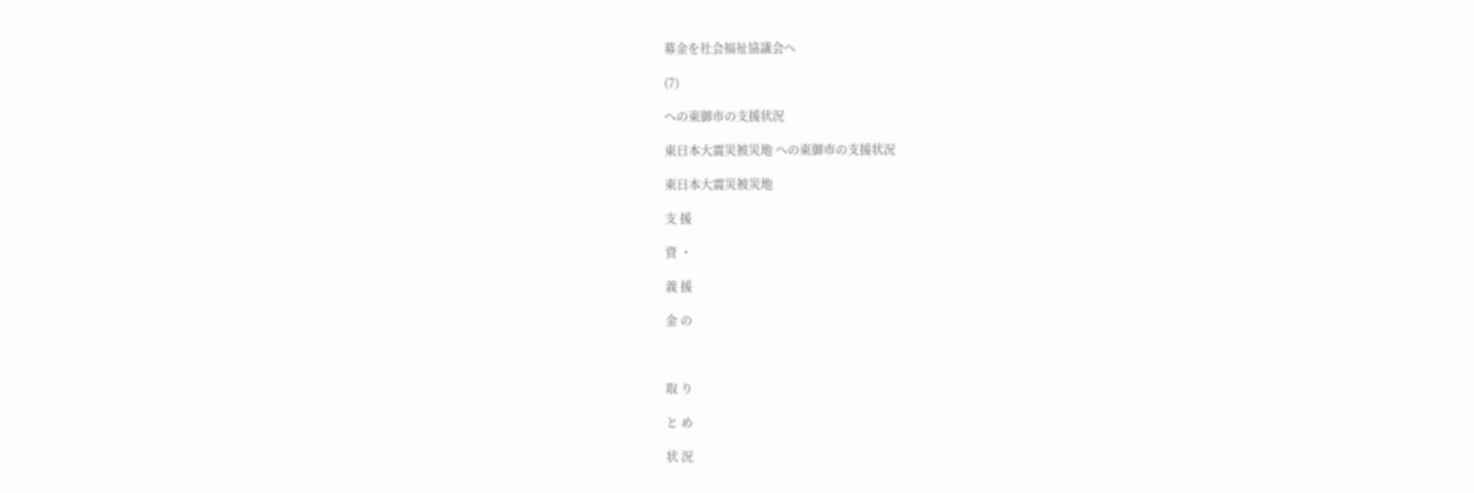募金を社会福祉協議会へ

(7)

への東御市の支援状況

東日本大震災被災地 への東御市の支援状況

東日本大震災被災地

支 援

資 ・

義 援

金 の



取 り

と め

状 況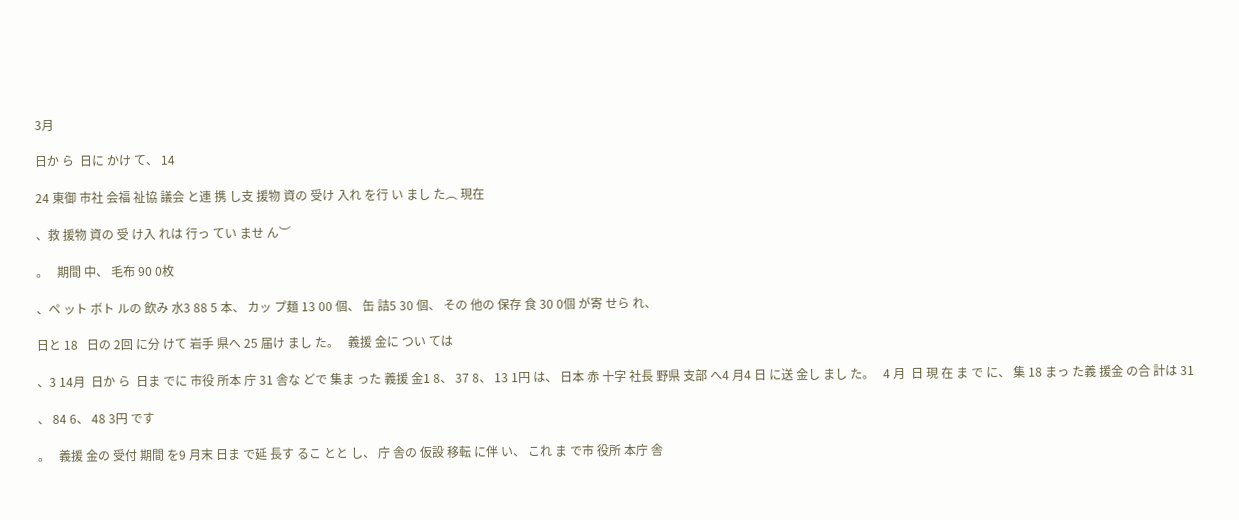3月

日か ら  日に かけ て、 14

24 東御 市社 会福 祉協 議会 と連 携 し支 援物 資の 受け 入れ を行 い まし た︵ 現在

、救 援物 資の 受 け入 れは 行っ てい ませ ん︶

。   期間 中、 毛布 90 0枚

、ペ ット ボト ルの 飲み 水3 88 5 本、 カッ プ麺 13 00 個、 缶 詰5 30 個、 その 他の 保存 食 30 0個 が寄 せら れ、

日と 18   日の 2回 に分 けて 岩手 県へ 25 届け まし た。   義援 金に つい ては

、3 14月  日か ら  日ま でに 市役 所本 庁 31 舎な どで 集ま った 義援 金1 8、 37 8、 13 1円 は、 日本 赤 十字 社長 野県 支部 へ4 月4 日 に送 金し まし た。   4 月  日 現 在 ま で に、 集 18 まっ た義 援金 の合 計は 31

、 84 6、 48 3円 です

。   義援 金の 受付 期間 を9 月末 日ま で延 長す るこ とと し、 庁 舎の 仮設 移転 に伴 い、 これ ま で市 役所 本庁 舎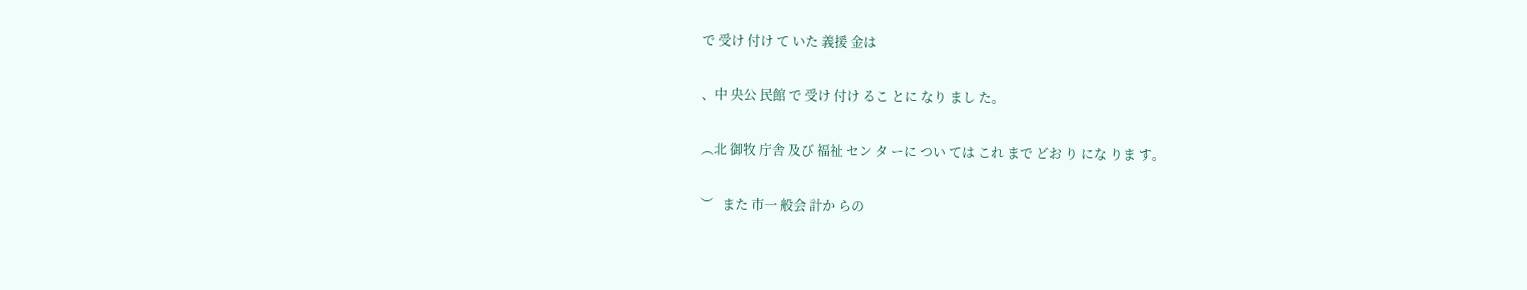で 受け 付け て いた 義援 金は

、中 央公 民館 で 受け 付け るこ とに なり まし た。

︵北 御牧 庁舎 及び 福祉 セン タ ーに つい ては これ まで どお り にな りま す。

︶   また 市一 般会 計か らの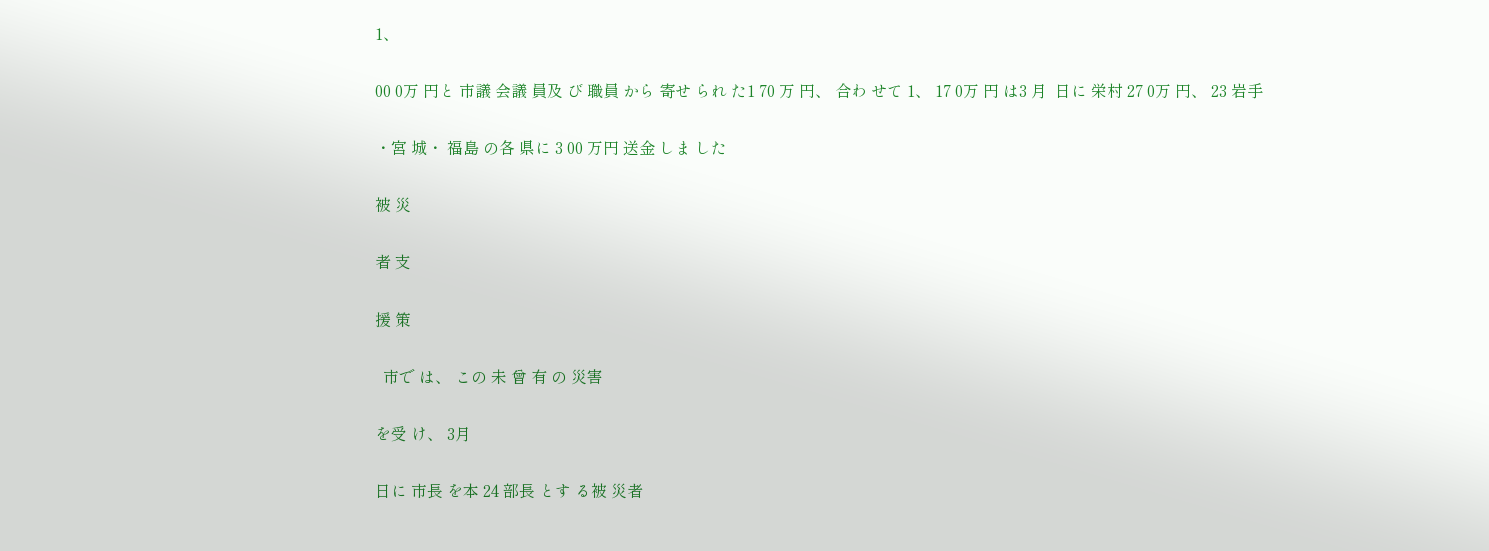1、

00 0万 円と 市議 会議 員及 び 職員 から 寄せ られ た1 70 万 円、 合わ せて 1、 17 0万 円 は3 月  日に 栄村 27 0万 円、 23 岩手

・宮 城・ 福島 の各 県に 3 00 万円 送金 しま した

被 災

者 支

援 策

  市で は、 この 未 曾 有 の 災害

を受 け、 3月

日に 市長 を本 24 部長 とす る被 災者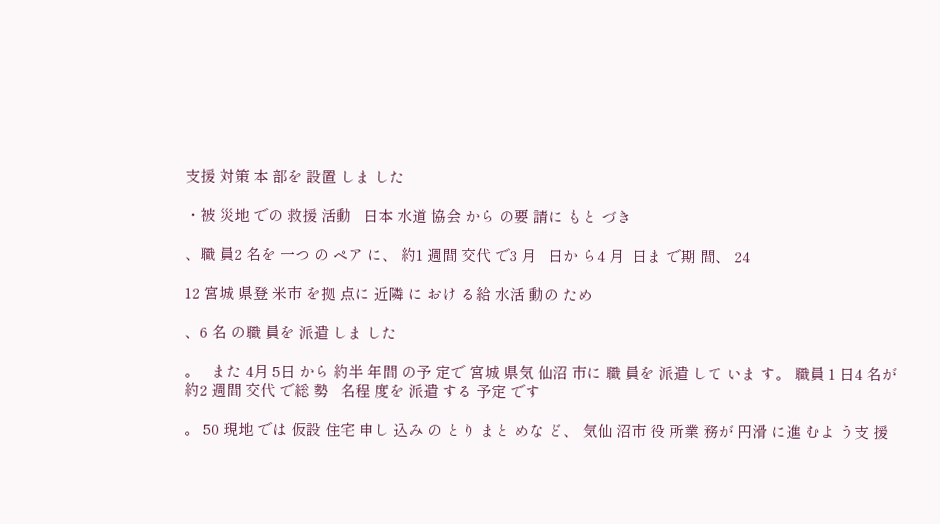支援 対策 本 部を 設置 しま した

・被 災地 での 救援 活動   日本 水道 協会 から の要 請に もと づき

、職 員2 名を 一つ の ペア に、 約1 週間 交代 で3 月   日か ら4 月  日ま で期 間、 24

12 宮城 県登 米市 を拠 点に 近隣 に おけ る給 水活 動の ため

、6 名 の職 員を 派遣 しま した

。   また 4月 5日 から 約半 年間 の予 定で 宮城 県気 仙沼 市に 職 員を 派遣 して いま す。 職員 1 日4 名が 約2 週間 交代 で総 勢   名程 度を 派遣 する 予定 です

。 50 現地 では 仮設 住宅 申し 込み の とり まと めな ど、 気仙 沼市 役 所業 務が 円滑 に進 むよ う支 援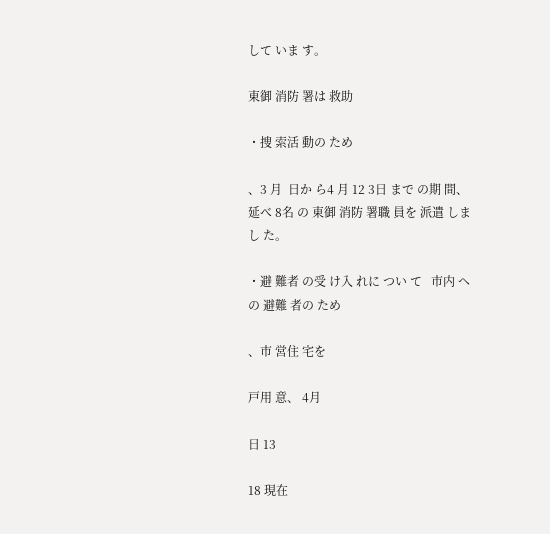して いま す。

東御 消防 署は 救助

・捜 索活 動の ため

、3 月  日か ら4 月 12 3日 まで の期 間、 延べ 8名 の 東御 消防 署職 員を 派遣 しま し た。

・避 難者 の受 け入 れに つい て   市内 への 避難 者の ため

、市 営住 宅を

戸用 意、 4月

日 13

18 現在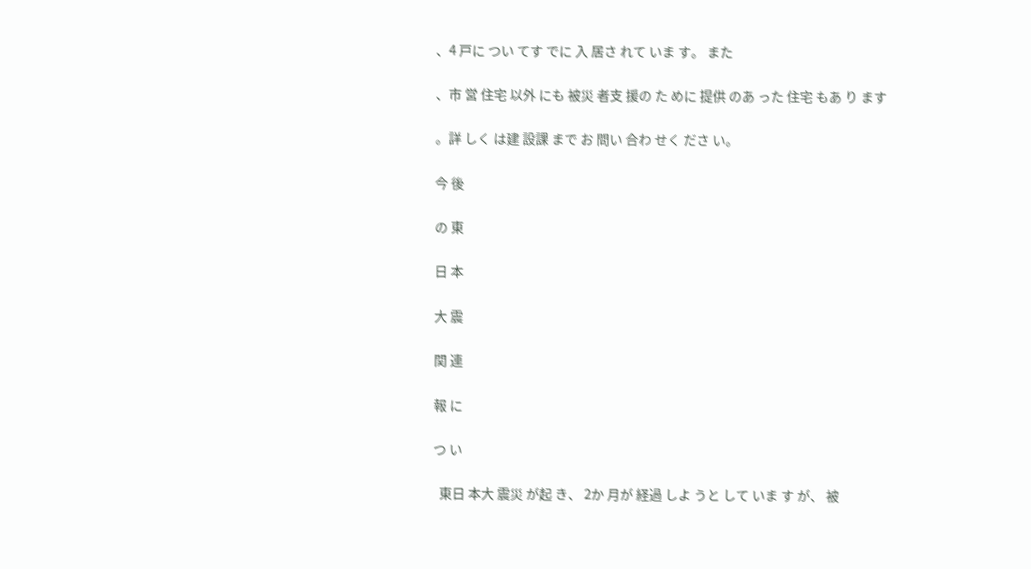、4 戸に つい てす でに 入 居さ れて いま す。 また

、市 営 住宅 以外 にも 被災 者支 援の た めに 提供 のあ った 住宅 もあ り ます

。詳 しく は建 設課 まで お 問い 合わ せく ださ い。

今 後

の 東

日 本

大 震

関 連

報 に

つ い

  東日 本大 震災 が起 き、 2か 月が 経過 しよ うと して いま す が、 被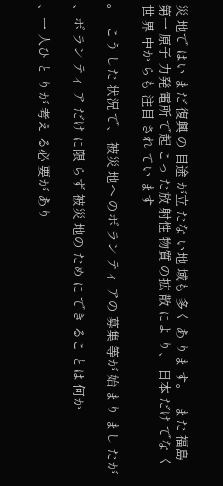災 地で はい まだ 復興 の 目途 が立 たな い地 域も 多く あ りま す。   また 福島 第一 原子 力発 電所 で起 こっ た放 射性 物質 の拡 散 によ り、 日本 だけ でな く世 界 中か らも 注目 され てい ます

。   こう した 状況 で、 被災 地へ のボ ラン ティ アの 募集 等が 始 まり まし たが

、ボ ラン ティ ア だけ に限 らず 被災 地の ため に でき るこ とは 何か

、一 人ひ と りが 考え る必 要が あり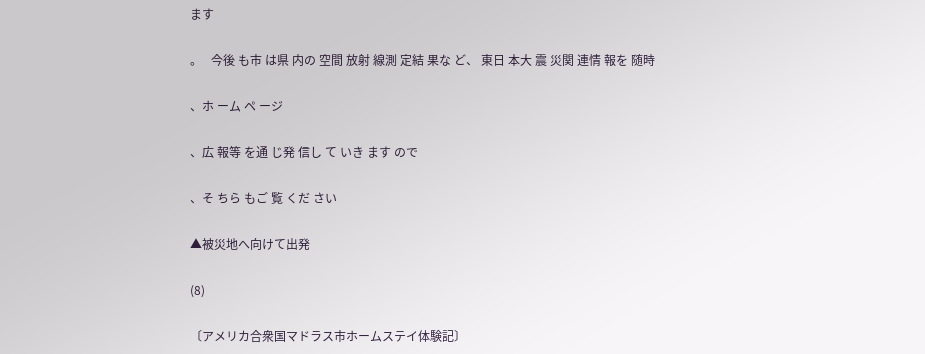ます

。   今後 も市 は県 内の 空間 放射 線測 定結 果な ど、 東日 本大 震 災関 連情 報を 随時

、ホ ーム ペ ージ

、広 報等 を通 じ発 信し て いき ます ので

、そ ちら もご 覧 くだ さい

▲被災地へ向けて出発

(8)

〔アメリカ合衆国マドラス市ホームステイ体験記〕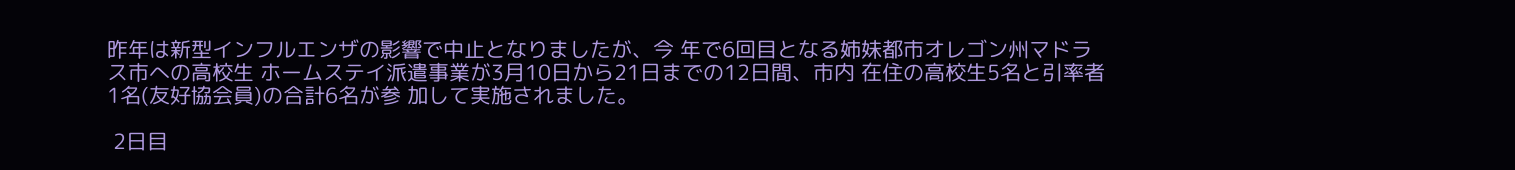昨年は新型インフルエンザの影響で中止となりましたが、今 年で6回目となる姉妹都市オレゴン州マドラス市への高校生 ホームステイ派遣事業が3月10日から21日までの12日間、市内 在住の高校生5名と引率者1名(友好協会員)の合計6名が参 加して実施されました。

 2日目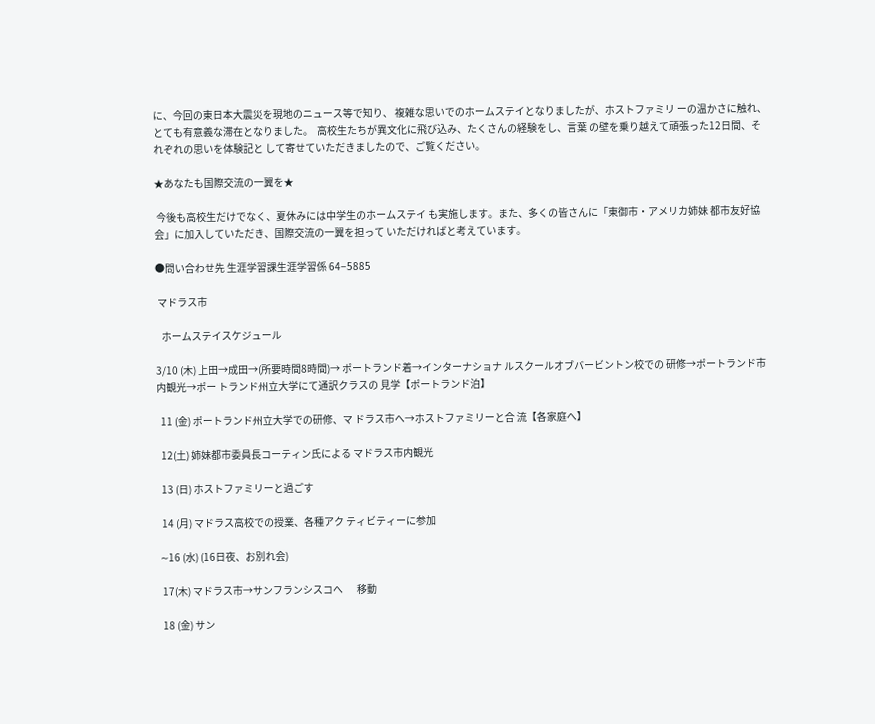に、今回の東日本大震災を現地のニュース等で知り、 複雑な思いでのホームステイとなりましたが、ホストファミリ ーの温かさに触れ、とても有意義な滞在となりました。  高校生たちが異文化に飛び込み、たくさんの経験をし、言葉 の壁を乗り越えて頑張った12日間、それぞれの思いを体験記と して寄せていただきましたので、ご覧ください。

★あなたも国際交流の一翼を★

 今後も高校生だけでなく、夏休みには中学生のホームステイ も実施します。また、多くの皆さんに「東御市・アメリカ姉妹 都市友好協会」に加入していただき、国際交流の一翼を担って いただければと考えています。

●問い合わせ先 生涯学習課生涯学習係 64−5885

 マドラス市

   ホームステイスケジュール

3/10 (木) 上田→成田→(所要時間8時間)→ ポートランド着→インターナショナ ルスクールオブバービントン校での 研修→ポートランド市内観光→ポー トランド州立大学にて通訳クラスの 見学【ポートランド泊】

  11 (金) ポートランド州立大学での研修、マ ドラス市へ→ホストファミリーと合 流【各家庭へ】

  12(土) 姉妹都市委員長コーティン氏による マドラス市内観光

  13 (日) ホストファミリーと過ごす

  14 (月) マドラス高校での授業、各種アク ティビティーに参加

 ∼16 (水) (16日夜、お別れ会)

  17(木) マドラス市→サンフランシスコへ       移動

  18 (金) サン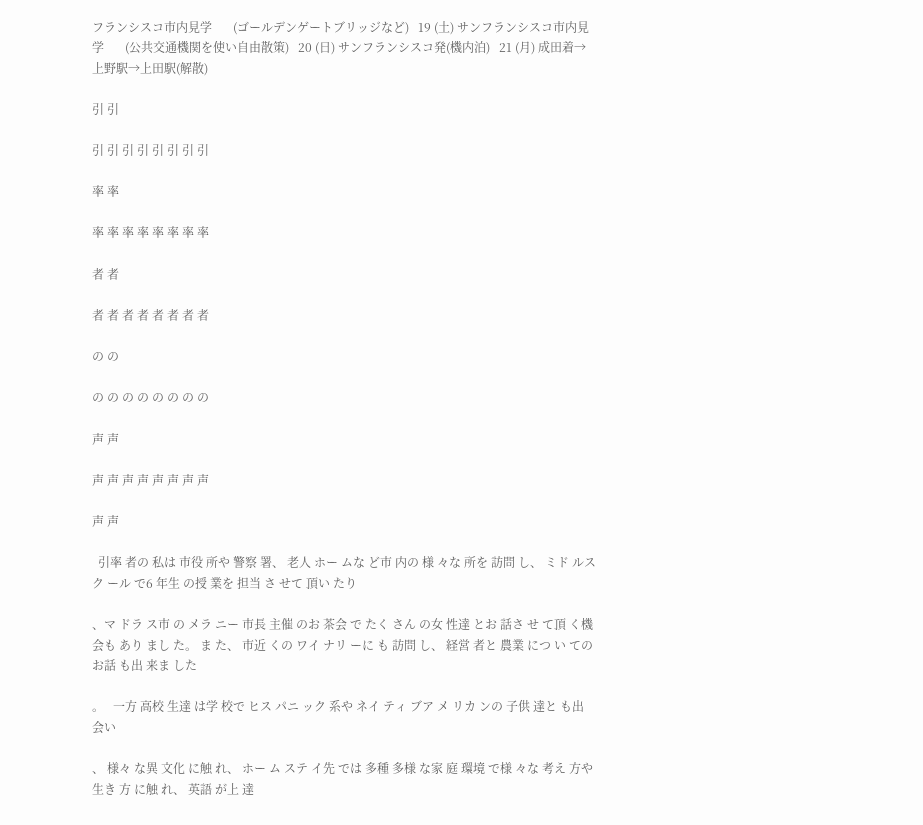フランシスコ市内見学       (ゴールデンゲートブリッジなど)   19 (土) サンフランシスコ市内見学       (公共交通機関を使い自由散策)   20 (日) サンフランシスコ発(機内泊)   21 (月) 成田着→上野駅→上田駅(解散)

引 引

引 引 引 引 引 引 引 引

率 率

率 率 率 率 率 率 率 率

者 者

者 者 者 者 者 者 者 者

の の

の の の の の の の の

声 声

声 声 声 声 声 声 声 声

声 声

  引率 者の 私は 市役 所や 警察 署、 老人 ホー ムな ど市 内の 様 々な 所を 訪問 し、 ミド ルス ク ール で6 年生 の授 業を 担当 さ せて 頂い たり

、マ ドラ ス市 の メラ ニー 市長 主催 のお 茶会 で たく さん の女 性達 とお 話さ せ て頂 く機 会も あり まし た。 ま た、 市近 くの ワイ ナリ ーに も 訪問 し、 経営 者と 農業 につ い ての お話 も出 来ま した

。   一方 高校 生達 は学 校で ヒス パニ ック 系や ネイ ティ ブア メ リカ ンの 子供 達と も出 会い

、 様々 な異 文化 に触 れ、 ホー ム ステ イ先 では 多種 多様 な家 庭 環境 で様 々な 考え 方や 生き 方 に触 れ、 英語 が上 達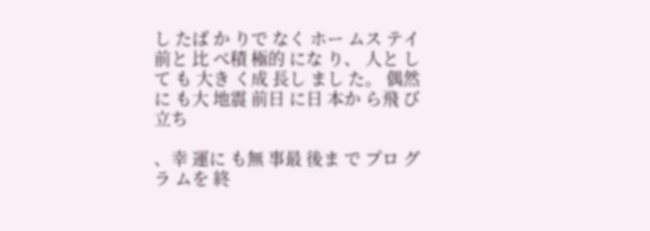し たば か りで なく ホー ムス テイ 前と 比 べ積 極的 にな り、 人と して も 大き く成 長し まし た。 偶然 に も大 地震 前日 に日 本か ら飛 び 立ち

、幸 運に も無 事最 後ま で プロ グラ ムを 終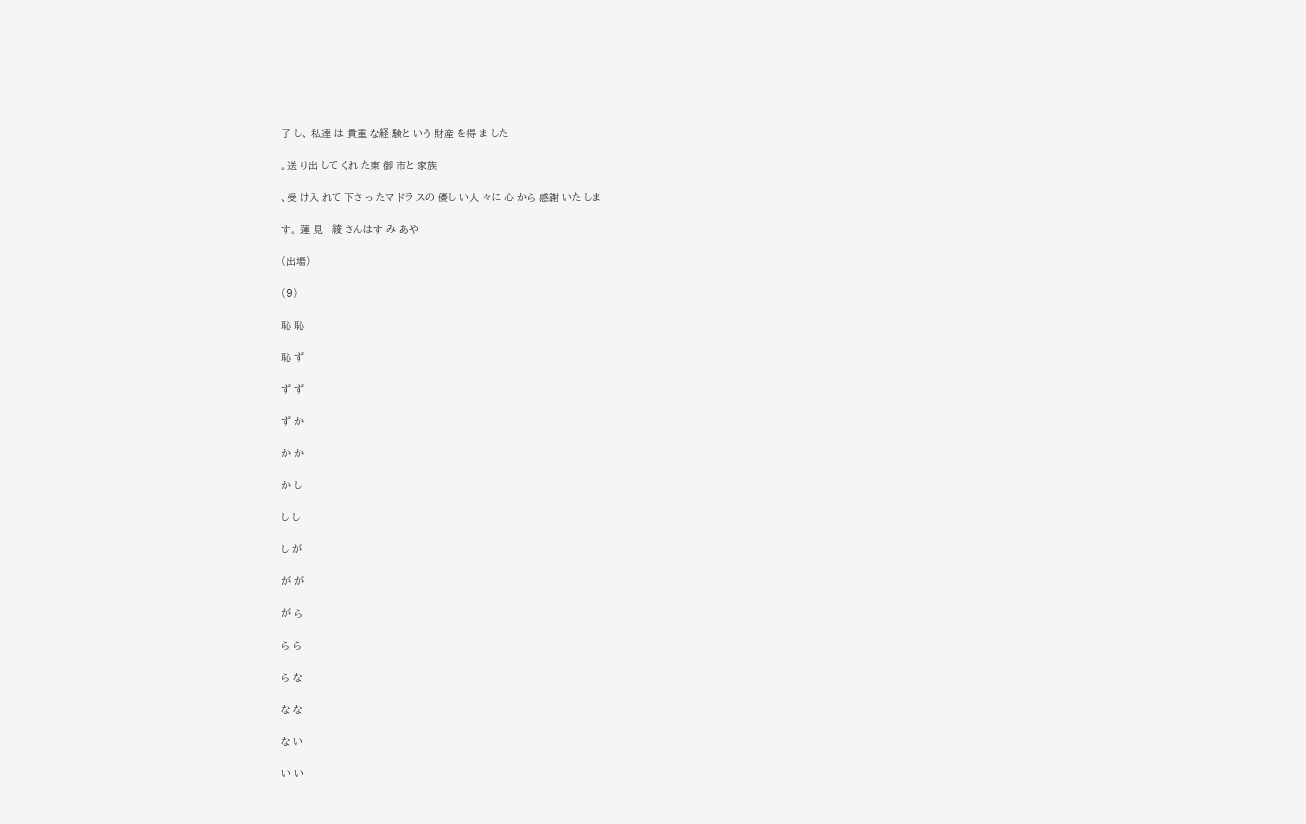了 し、 私達 は 貴重 な経 験と いう 財産 を得 ま した

。送 り出 して くれ た東 御 市と 家族

、受 け入 れて 下さ っ たマ ドラ スの 優し い人 々に 心 から 感謝 いた しま

す。 蓮 見   綾 さんはす み あや

(出場)

(9)

恥 恥

恥 ず

ず ず

ず か

か か

か し

し し

し が

が が

が ら

ら ら

ら な

な な

な い

い い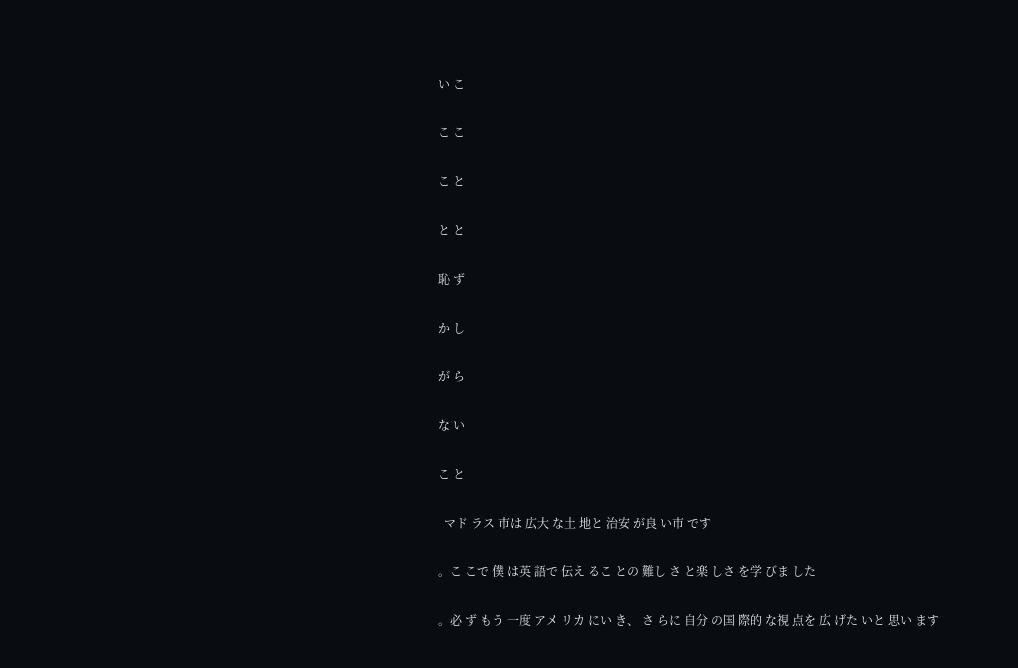い こ

こ こ

こ と

と と

恥 ず

か し

が ら

な い

こ と

  マド ラス 市は 広大 な土 地と 治安 が良 い市 です

。こ こで 僕 は英 語で 伝え るこ との 難し さ と楽 しさ を学 びま した

。必 ず もう 一度 アメ リカ にい き、 さ らに 自分 の国 際的 な視 点を 広 げた いと 思い ます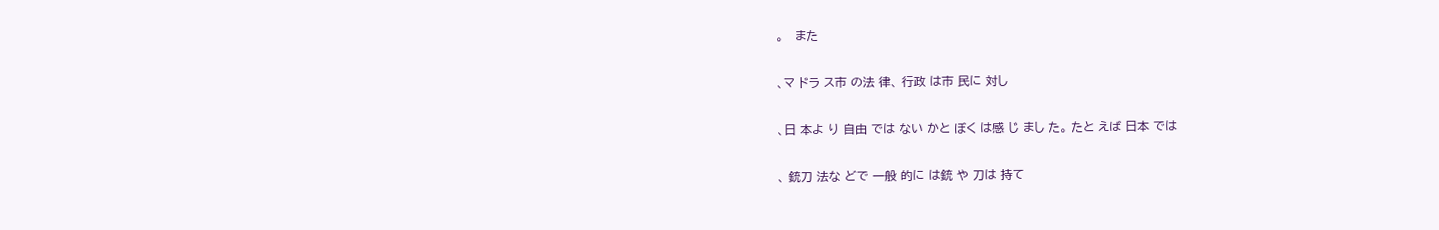。   また

、マ ドラ ス市 の法 律、 行政 は市 民に 対し

、日 本よ り 自由 では ない かと ぼく は感 じ まし た。 たと えば 日本 では

、 銃刀 法な どで 一般 的に は銃 や 刀は 持て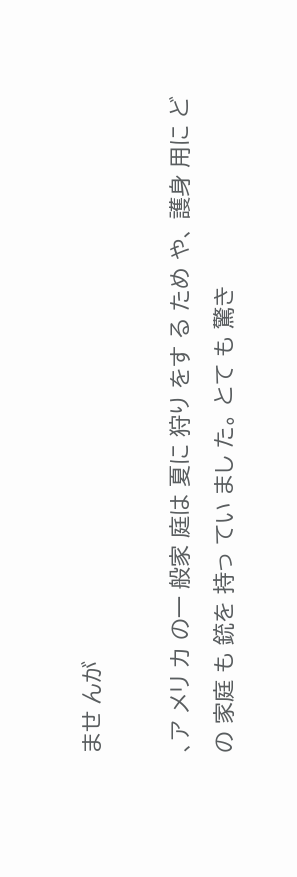ませ んが

、ア メリ カ の一 般家 庭は 夏に 狩り をす る ため や、 護身 用に どの 家庭 も 銃を 持っ てい まし た。 とて も 驚き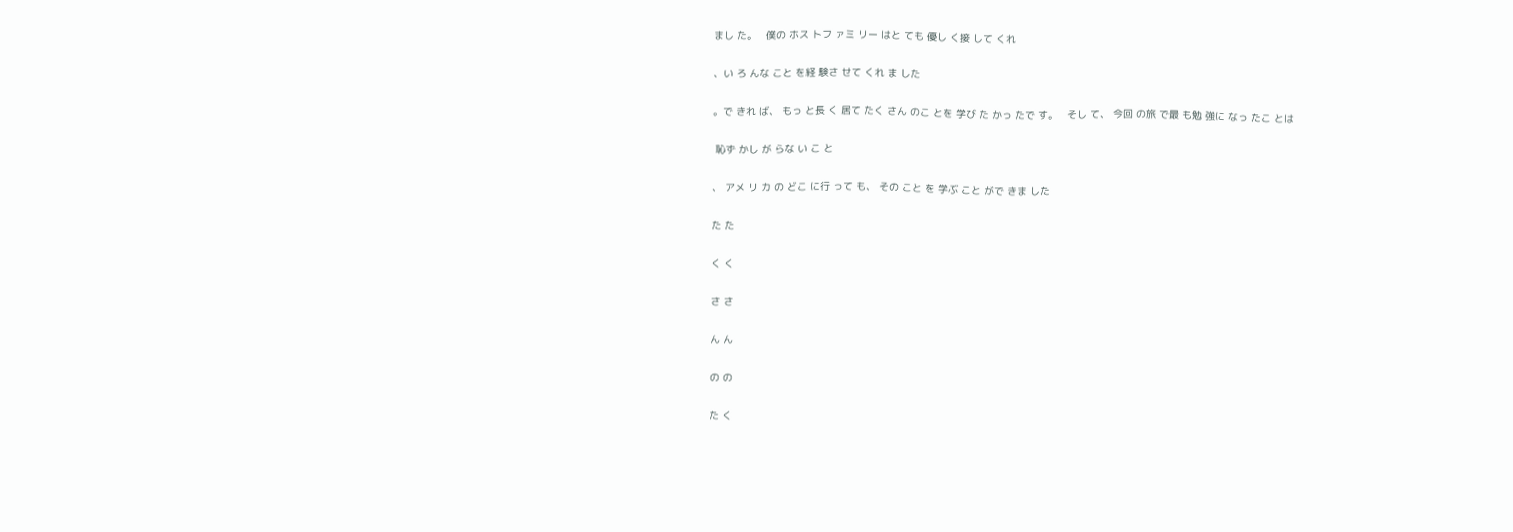まし た。   僕の ホス トフ ァミ リー はと ても 優し く接 して くれ

、い ろ んな こと を経 験さ せて くれ ま した

。で きれ ば、 もっ と長 く 居て たく さん のこ とを 学び た かっ たで す。   そし て、 今回 の旅 で最 も勉 強に なっ たこ とは

 恥ず かし が らな い こ と

、 アメ リ カ の どこ に行 って も、 その こと を 学ぶ こと がで きま した

た た

く く

さ さ

ん ん

の の

た く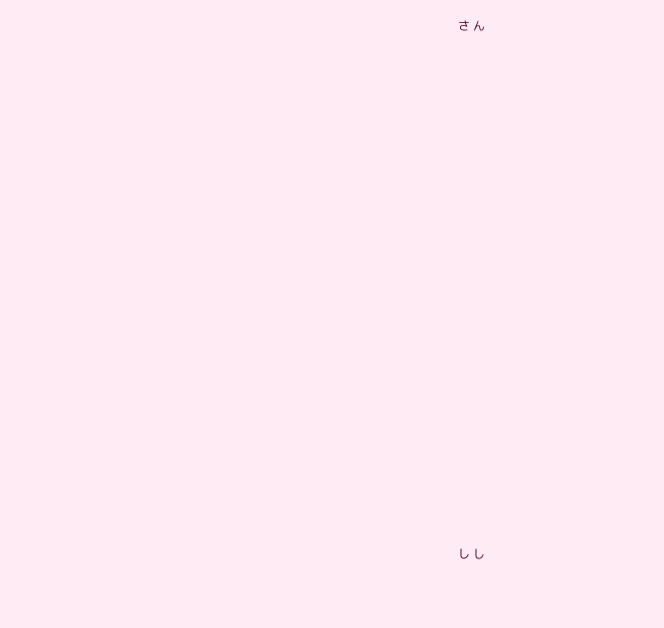さ ん





















し し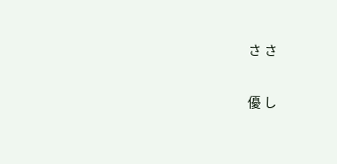さ さ

優 し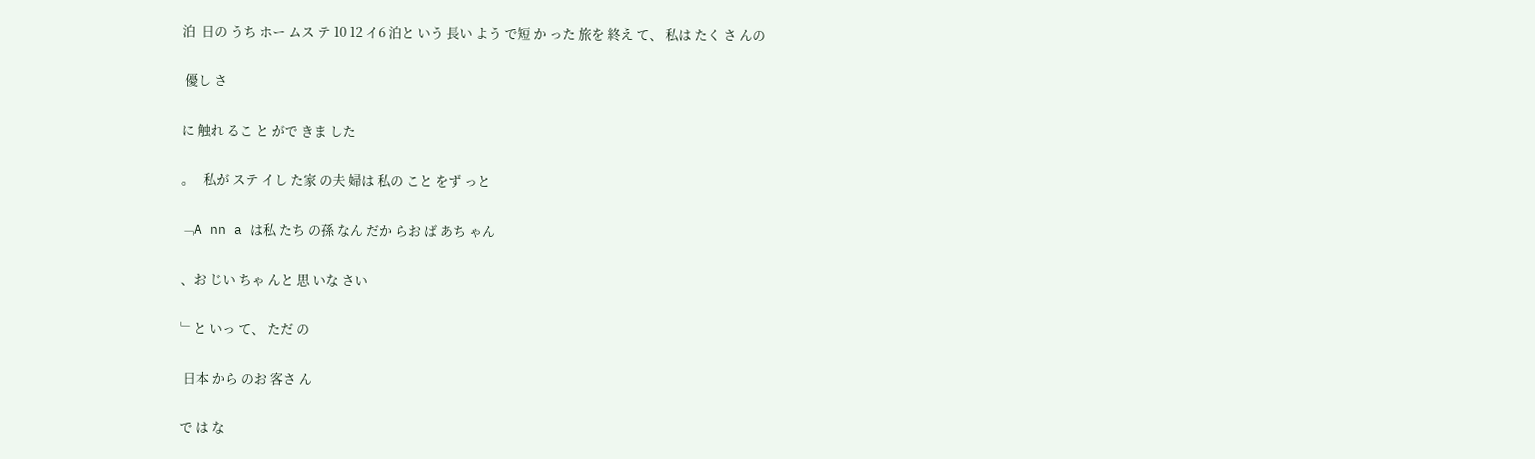泊  日の うち ホー ムス テ 10 12 イ6 泊と いう 長い よう で短 か った 旅を 終え て、 私は たく さ んの

 優し さ

に 触れ るこ と がで きま した

。   私が ステ イし た家 の夫 婦は 私の こと をず っと

﹁A nn a は私 たち の孫 なん だか らお ば あち ゃん

、お じい ちゃ んと 思 いな さい

﹂と いっ て、 ただ の

 日本 から のお 客さ ん

で は な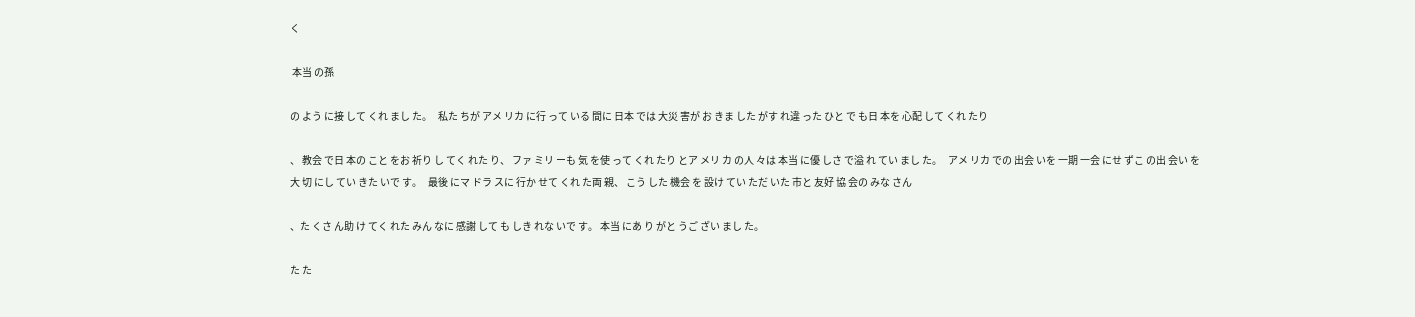く

 本当 の孫

の よう に接 して くれ まし た。   私た ちが アメ リカ に行 って いる 間に 日本 では 大災 害が お きま した がす れ違 った ひと で も日 本を 心配 して くれ たり

、 教会 で日 本の こと をお 祈り し てく れた り、 ファ ミリ ーも 気 を使 って くれ たり とア メリ カ の人 々は 本当 に優 しさ で溢 れ てい まし た。   アメ リカ での 出会 いを 一期 一会 にせ ずこ の出 会い を大 切 にし てい きた いで す。   最後 にマ ドラ スに 行か せて くれ た両 親、 こう した 機会 を 設け てい ただ いた 市と 友好 協 会の みな さん

、た くさ ん助 け てく れた みん なに 感謝 して も しき れな いで す。 本当 にあ り がと うご ざい まし た。

た た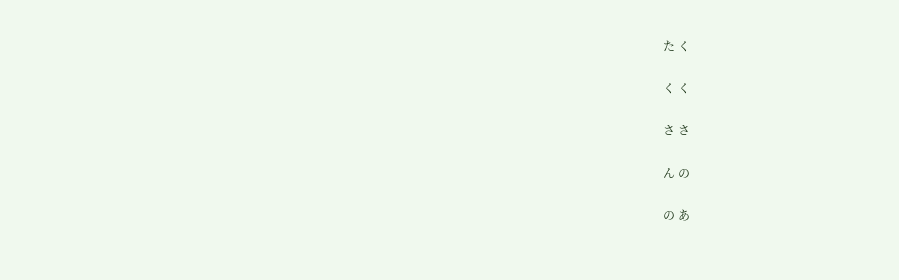た く

く く

さ さ

ん の

の あ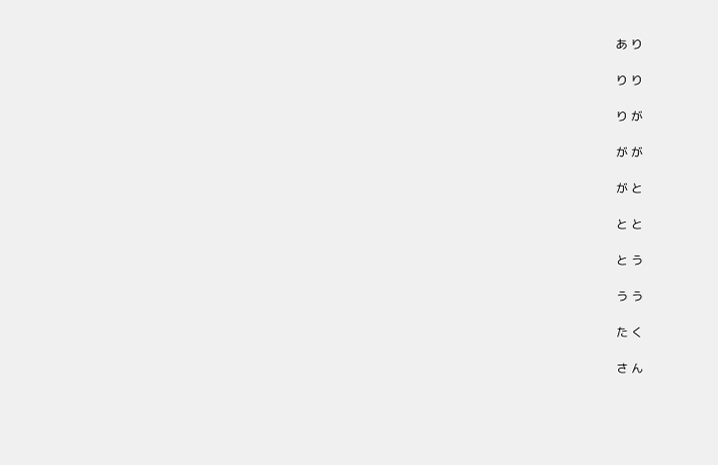あ り

り り

り が

が が

が と

と と

と う

う う

た く

さ ん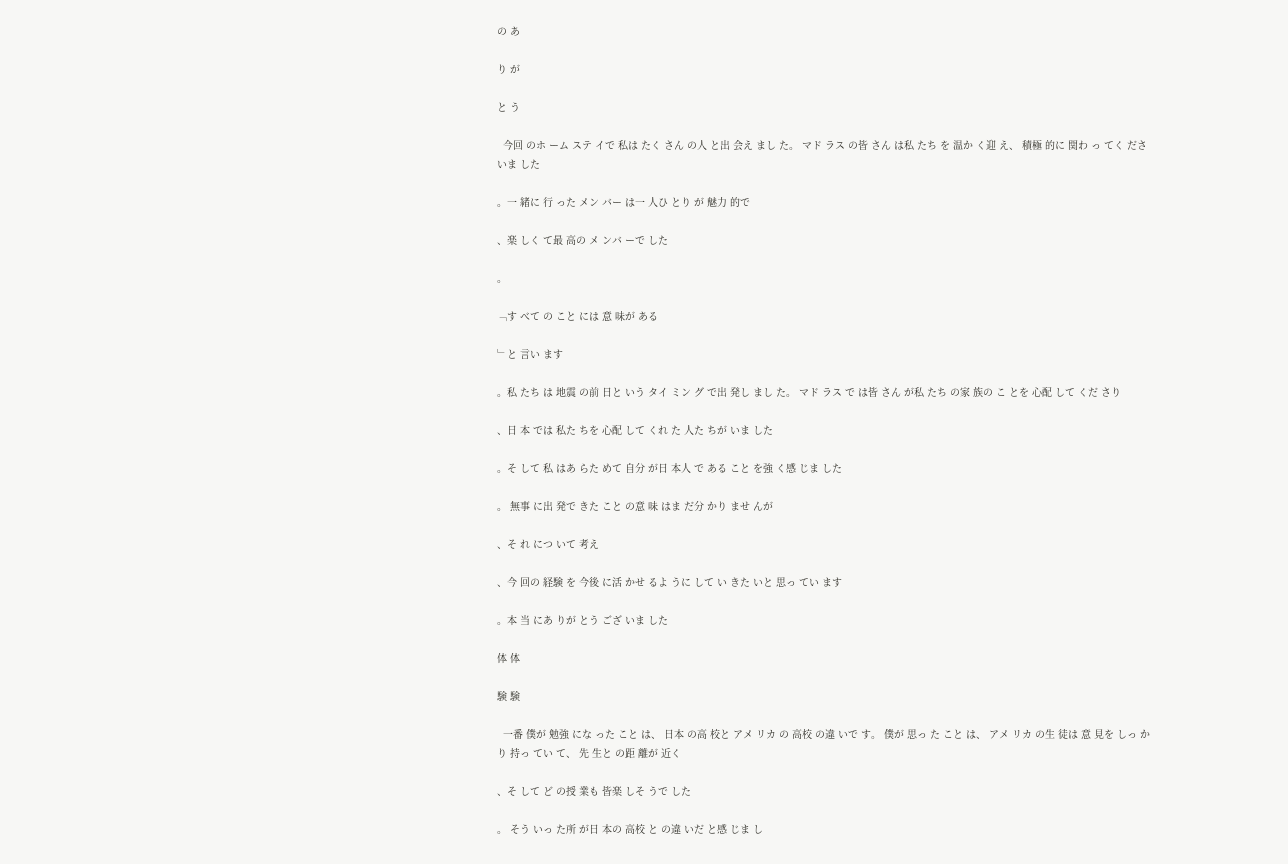の あ

り が

と う

  今回 のホ ーム ステ イで 私は たく さん の人 と出 会え まし た。 マド ラス の皆 さん は私 たち を 温か く迎 え、 積極 的に 関わ っ てく ださ いま した

。一 緒に 行 った メン バー は一 人ひ とり が 魅力 的で

、楽 しく て最 高の メ ンバ ーで した

。

﹁す べて の こと には 意 味が ある

﹂と 言い ます

。私 たち は 地震 の前 日と いう タイ ミン グ で出 発し まし た。 マド ラス で は皆 さん が私 たち の家 族の こ とを 心配 して くだ さり

、日 本 では 私た ちを 心配 して くれ た 人た ちが いま した

。そ して 私 はあ らた めて 自分 が日 本人 で ある こと を強 く感 じま した

。 無事 に出 発で きた こと の意 味 はま だ分 かり ませ んが

、そ れ につ いて 考え

、今 回の 経験 を 今後 に活 かせ るよ うに して い きた いと 思っ てい ます

。本 当 にあ りが とう ござ いま した

体 体

験 験

  一番 僕が 勉強 にな った こと は、 日本 の高 校と アメ リカ の 高校 の違 いで す。 僕が 思っ た こと は、 アメ リカ の生 徒は 意 見を しっ かり 持っ てい て、 先 生と の距 離が 近く

、そ して ど の授 業も 皆楽 しそ うで した

。 そう いっ た所 が日 本の 高校 と の違 いだ と感 じま し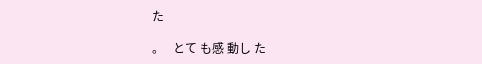た

。   とて も感 動し た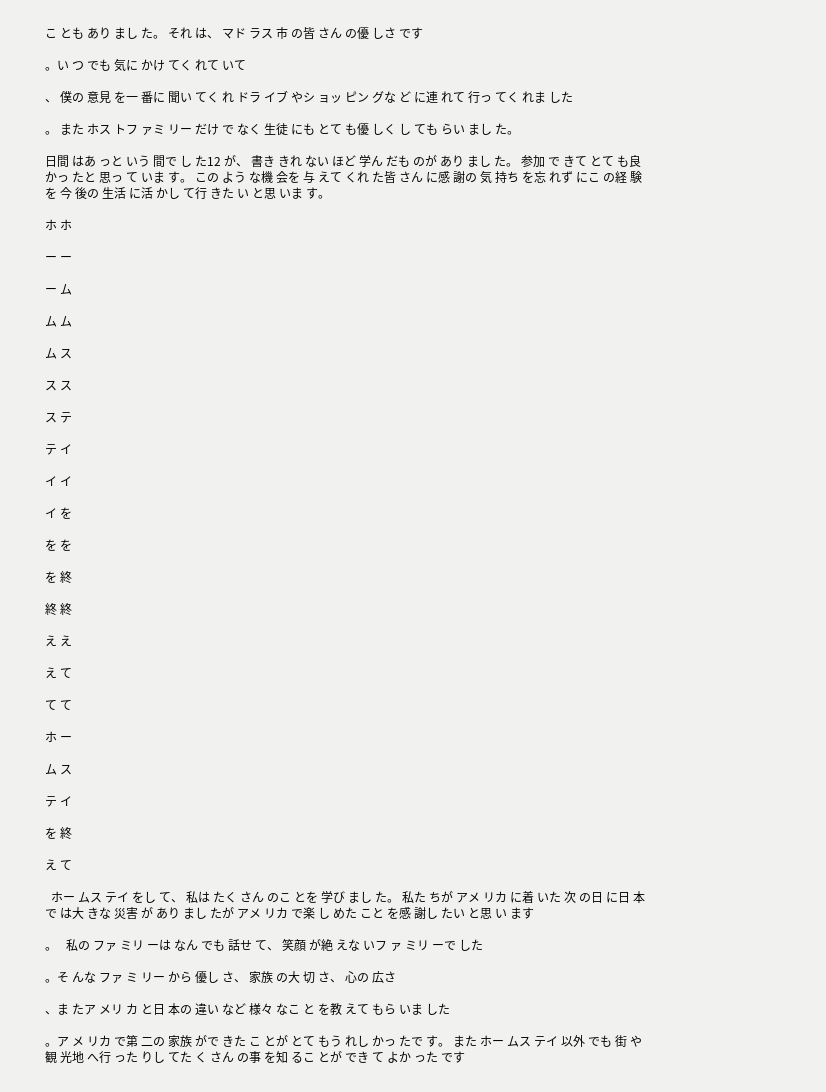こ とも あり まし た。 それ は、 マド ラス 市 の皆 さん の優 しさ です

。い つ でも 気に かけ てく れて いて

、 僕の 意見 を一 番に 聞い てく れ ドラ イブ やシ ョッ ピン グな ど に連 れて 行っ てく れま した

。 また ホス トフ ァミ リー だけ で なく 生徒 にも とて も優 しく し ても らい まし た。

日間 はあ っと いう 間で し た12 が、 書き きれ ない ほど 学ん だも のが あり まし た。 参加 で きて とて も良 かっ たと 思っ て いま す。 この よう な機 会を 与 えて くれ た皆 さん に感 謝の 気 持ち を忘 れず にこ の経 験を 今 後の 生活 に活 かし て行 きた い と思 いま す。

ホ ホ

ー ー

ー ム

ム ム

ム ス

ス ス

ス テ

テ イ

イ イ

イ を

を を

を 終

終 終

え え

え て

て て

ホ ー

ム ス

テ イ

を 終

え て

  ホー ムス テイ をし て、 私は たく さん のこ とを 学び まし た。 私た ちが アメ リカ に着 いた 次 の日 に日 本で は大 きな 災害 が あり まし たが アメ リカ で楽 し めた こと を感 謝し たい と思 い ます

。   私の ファ ミリ ーは なん でも 話せ て、 笑顔 が絶 えな いフ ァ ミリ ーで した

。そ んな ファ ミ リー から 優し さ、 家族 の大 切 さ、 心の 広さ

、ま たア メリ カ と日 本の 違い など 様々 なこ と を教 えて もら いま した

。ア メ リカ で第 二の 家族 がで きた こ とが とて もう れし かっ たで す。 また ホー ムス テイ 以外 でも 街 や観 光地 へ行 った りし てた く さん の事 を知 るこ とが でき て よか った です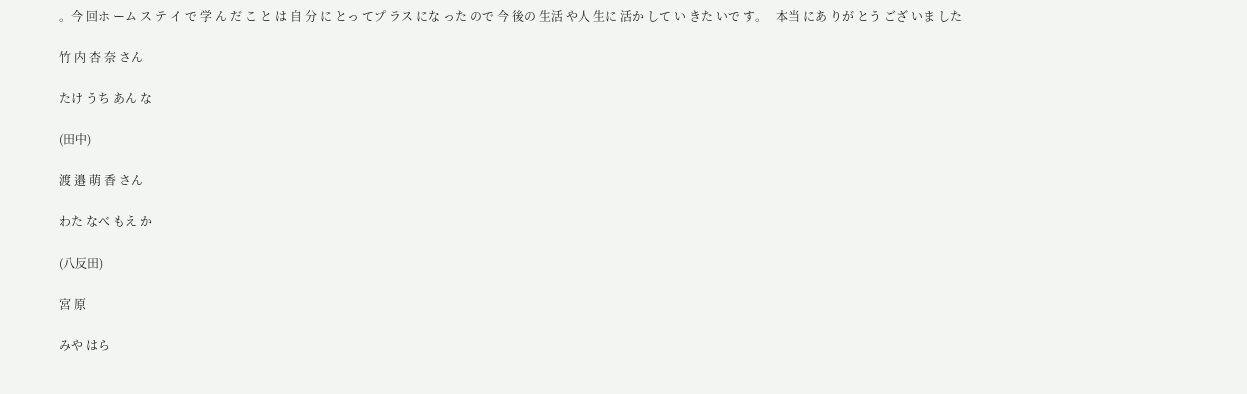。今 回ホ ーム ス テ イ で 学 ん だ こ と は 自 分 に とっ てプ ラス にな った ので 今 後の 生活 や人 生に 活か して い きた いで す。   本当 にあ りが とう ござ いま した

竹 内 杏 奈 さん

たけ うち あん な

(田中)

渡 邉 萌 香 さん

わた なべ もえ か

(八反田)

宮 原

みや はら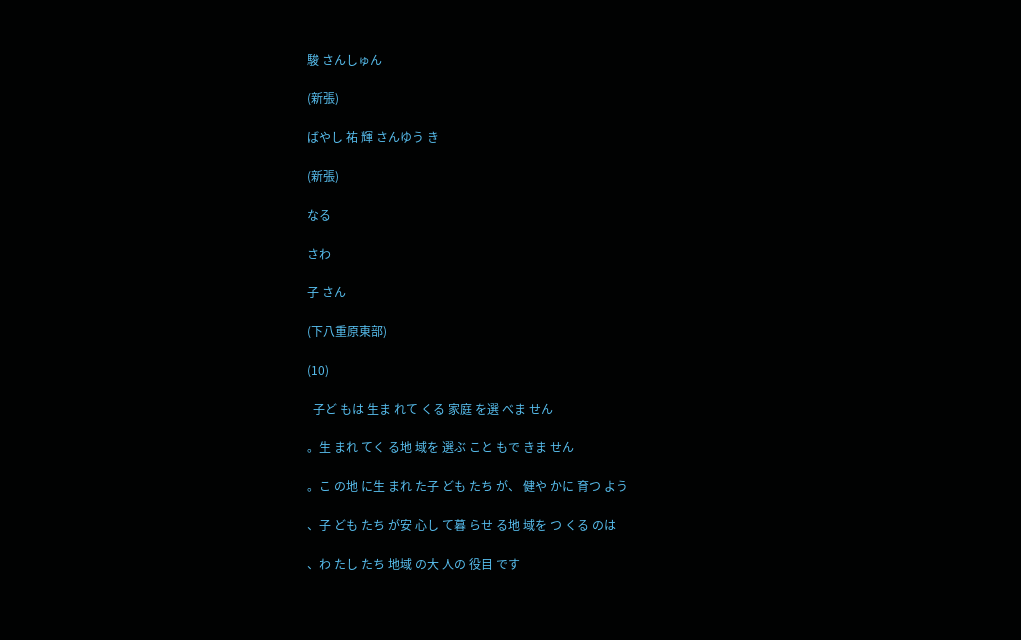駿 さんしゅん

(新張)

ばやし 祐 輝 さんゆう き

(新張)

なる

さわ

子 さん

(下八重原東部)

(10)

  子ど もは 生ま れて くる 家庭 を選 べま せん

。生 まれ てく る地 域を 選ぶ こと もで きま せん

。こ の地 に生 まれ た子 ども たち が、 健や かに 育つ よう

、子 ども たち が安 心し て暮 らせ る地 域を つ くる のは

、わ たし たち 地域 の大 人の 役目 です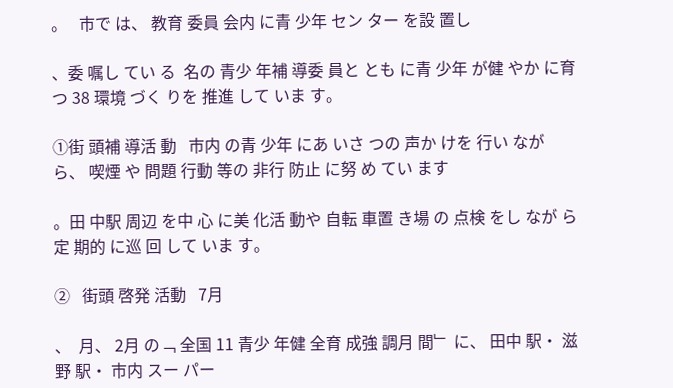。   市で は、 教育 委員 会内 に青 少年 セン ター を設 置し

、委 嘱し てい る  名の 青少 年補 導委 員と とも に青 少年 が健 やか に育 つ 38 環境 づく りを 推進 して いま す。

①街 頭補 導活 動   市内 の青 少年 にあ いさ つの 声か けを 行い なが ら、 喫煙 や 問題 行動 等の 非行 防止 に努 め てい ます

。田 中駅 周辺 を中 心 に美 化活 動や 自転 車置 き場 の 点検 をし なが ら定 期的 に巡 回 して いま す。

②   街頭 啓発 活動   7月

、  月、 2月 の﹁ 全国 11 青少 年健 全育 成強 調月 間﹂ に、 田中 駅・ 滋野 駅・ 市内 スー パー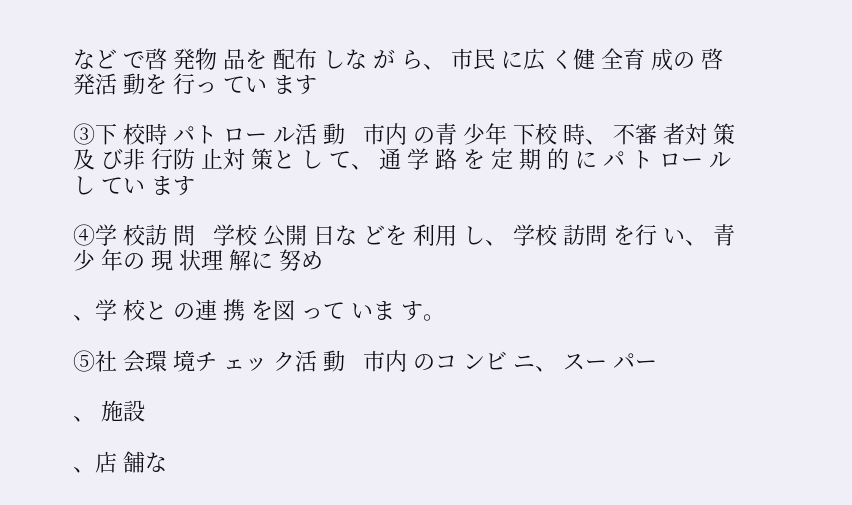など で啓 発物 品を 配布 しな が ら、 市民 に広 く健 全育 成の 啓 発活 動を 行っ てい ます

③下 校時 パト ロー ル活 動   市内 の青 少年 下校 時、 不審 者対 策及 び非 行防 止対 策と し て、 通 学 路 を 定 期 的 に パ ト ロー ルし てい ます

④学 校訪 問   学校 公開 日な どを 利用 し、 学校 訪問 を行 い、 青少 年の 現 状理 解に 努め

、学 校と の連 携 を図 って いま す。

⑤社 会環 境チ ェッ ク活 動   市内 のコ ンビ ニ、 スー パー

、 施設

、店 舗な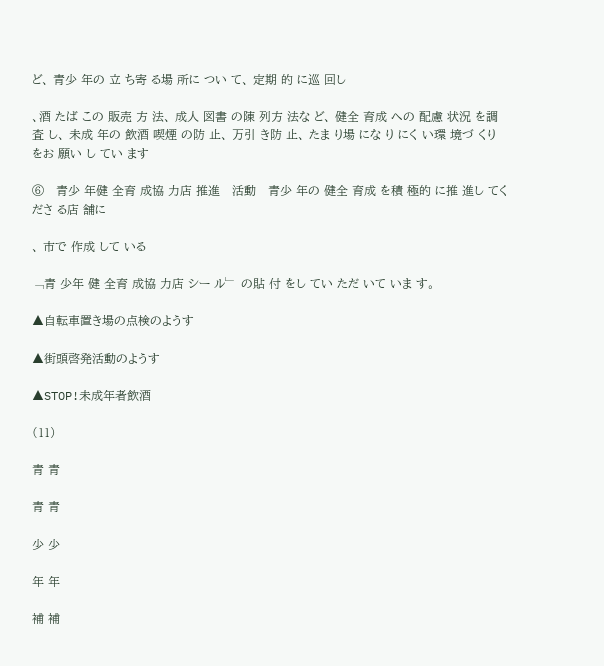ど、 青少 年の 立 ち寄 る場 所に つい て、 定期 的 に巡 回し

、酒 たば この 販売 方 法、 成人 図書 の陳 列方 法な ど、 健全 育成 への 配慮 状況 を調 査 し、 未成 年の 飲酒 喫煙 の防 止、 万引 き防 止、 たま り場 にな り にく い環 境づ くり をお 願い し てい ます

⑥   青少 年健 全育 成協 力店 推進   活動   青少 年の 健全 育成 を積 極的 に推 進し てく ださ る店 舗に

、 市で 作成 して いる

﹁青 少年 健 全育 成協 力店 シー ル﹂ の貼 付 をし てい ただ いて いま す。

▲自転車置き場の点検のようす

▲街頭啓発活動のようす

▲STOP!未成年者飲酒

(11)

青 青

青 青

少 少

年 年

補 補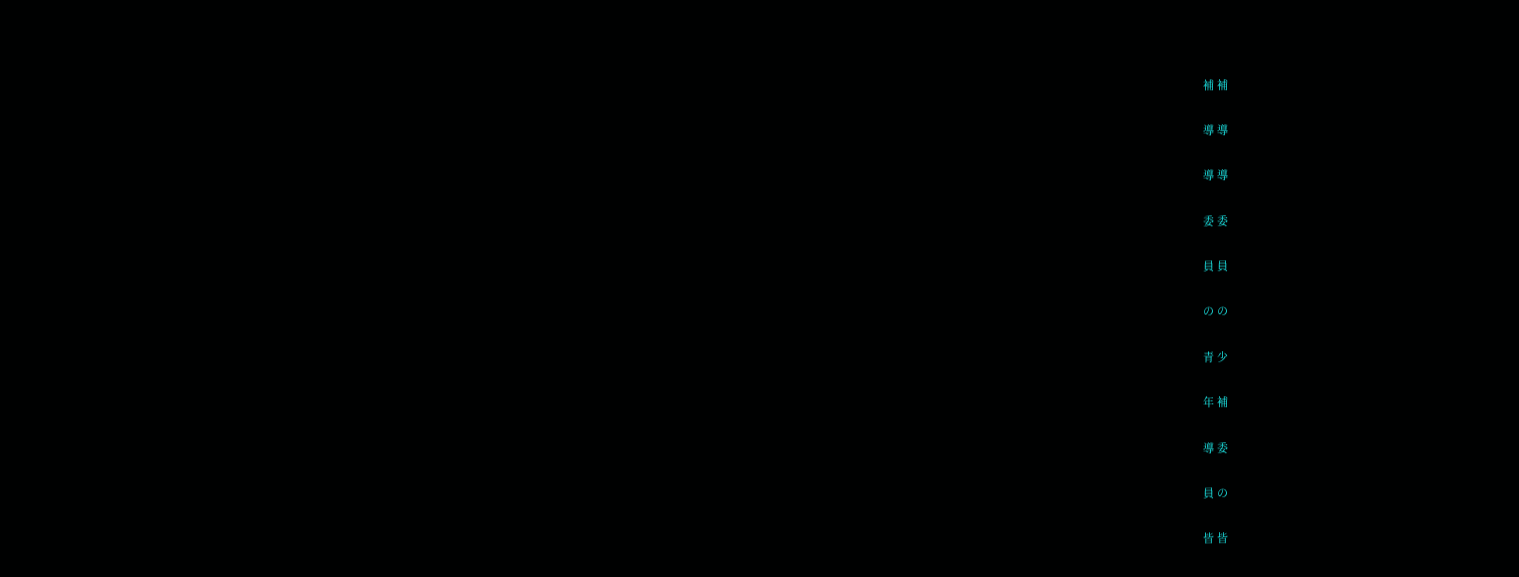補 補

導 導

導 導

委 委

員 員

の の

青 少

年 補

導 委

員 の

皆 皆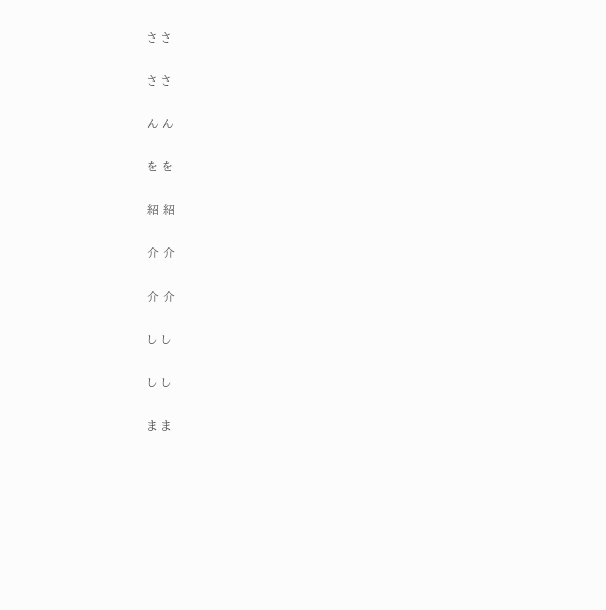さ さ

さ さ

ん ん

を を

紹 紹

介 介

介 介

し し

し し

ま ま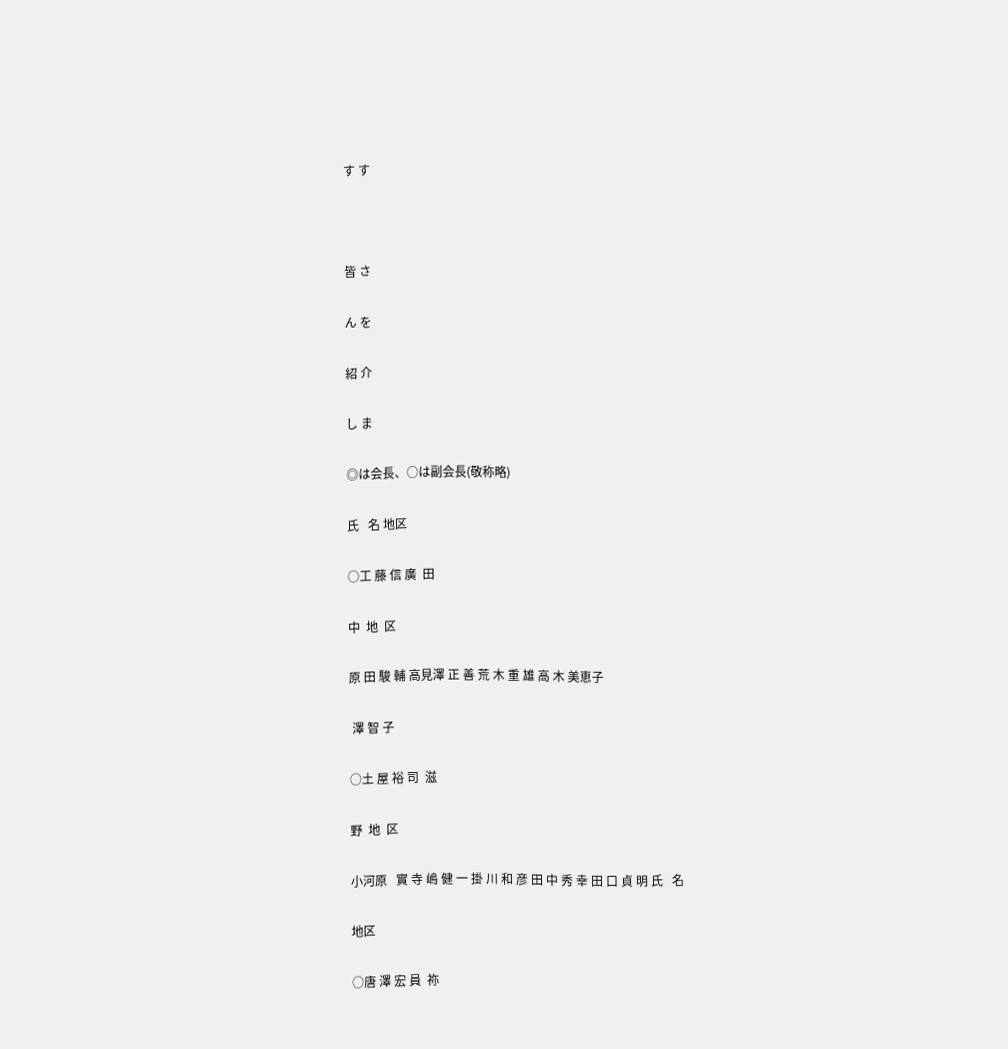す す



皆 さ

ん を

紹 介

し ま

◎は会長、○は副会長(敬称略)

氏   名 地区

○工 藤 信 廣  田

中  地  区

原 田 駿 輔 高見澤 正 善 荒 木 重 雄 高 木 美恵子

 澤 智 子

○土 屋 裕 司  滋

野  地  区

小河原   實 寺 嶋 健 一 掛 川 和 彦 田 中 秀 幸 田 口 貞 明 氏   名

地区

○唐 澤 宏 員  祢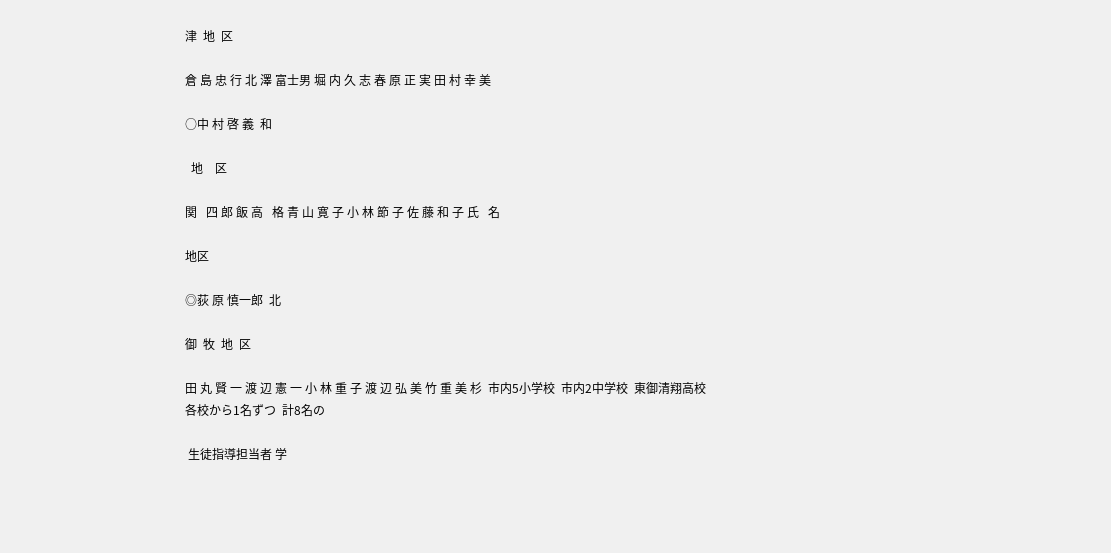津  地  区

倉 島 忠 行 北 澤 富士男 堀 内 久 志 春 原 正 実 田 村 幸 美

○中 村 啓 義  和

  地    区

関   四 郎 飯 高   格 青 山 寛 子 小 林 節 子 佐 藤 和 子 氏   名

地区

◎荻 原 慎一郎  北

御  牧  地  区

田 丸 賢 一 渡 辺 憲 一 小 林 重 子 渡 辺 弘 美 竹 重 美 杉  市内5小学校  市内2中学校  東御清翔高校  各校から1名ずつ  計8名の

 生徒指導担当者 学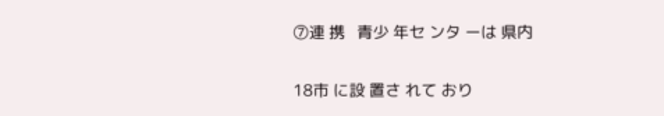⑦連 携   青少 年セ ンタ ーは 県内

18市 に設 置さ れて おり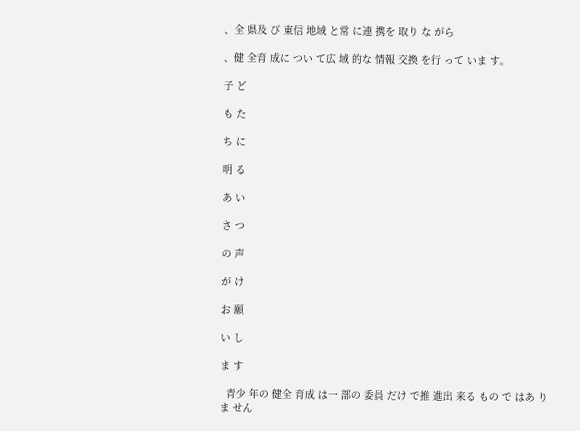、全 県及 び 東信 地域 と常 に連 携を 取り な がら

、健 全育 成に つい て広 域 的な 情報 交換 を行 って いま す。

子 ど

も た

ち に

明 る

あ い

さ つ

の 声

が け

お 願

い し

ま す

  青少 年の 健全 育成 は一 部の 委員 だけ で推 進出 来る もの で はあ りま せん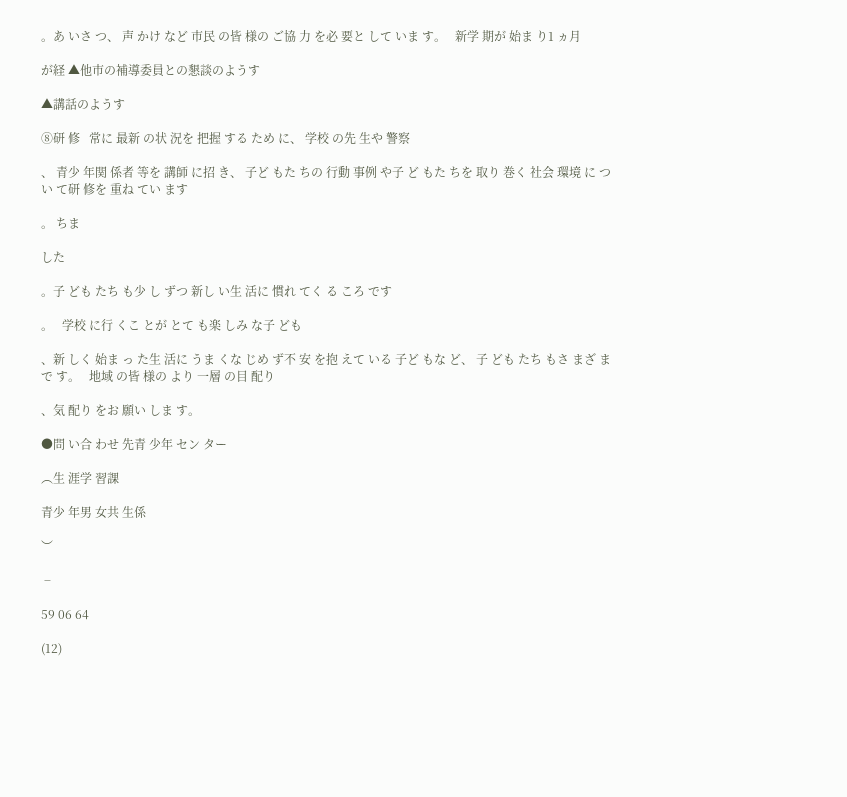。あ いさ つ、 声 かけ など 市民 の皆 様の ご協 力 を必 要と して いま す。   新学 期が 始ま り1 ヵ月

が経 ▲他市の補導委員との懇談のようす

▲講話のようす

⑧研 修   常に 最新 の状 況を 把握 する ため に、 学校 の先 生や 警察

、 青少 年関 係者 等を 講師 に招 き、 子ど もた ちの 行動 事例 や子 ど もた ちを 取り 巻く 社会 環境 に つい て研 修を 重ね てい ます

。 ちま

した

。子 ども たち も少 し ずつ 新し い生 活に 慣れ てく る ころ です

。   学校 に行 くこ とが とて も楽 しみ な子 ども

、新 しく 始ま っ た生 活に うま くな じめ ず不 安 を抱 えて いる 子ど もな ど、 子 ども たち もさ まざ まで す。   地域 の皆 様の より 一層 の目 配り

、気 配り をお 願い しま す。

●問 い合 わせ 先青 少年 セン ター

︵生 涯学 習課

青少 年男 女共 生係

︶

 −

59 06 64

(12)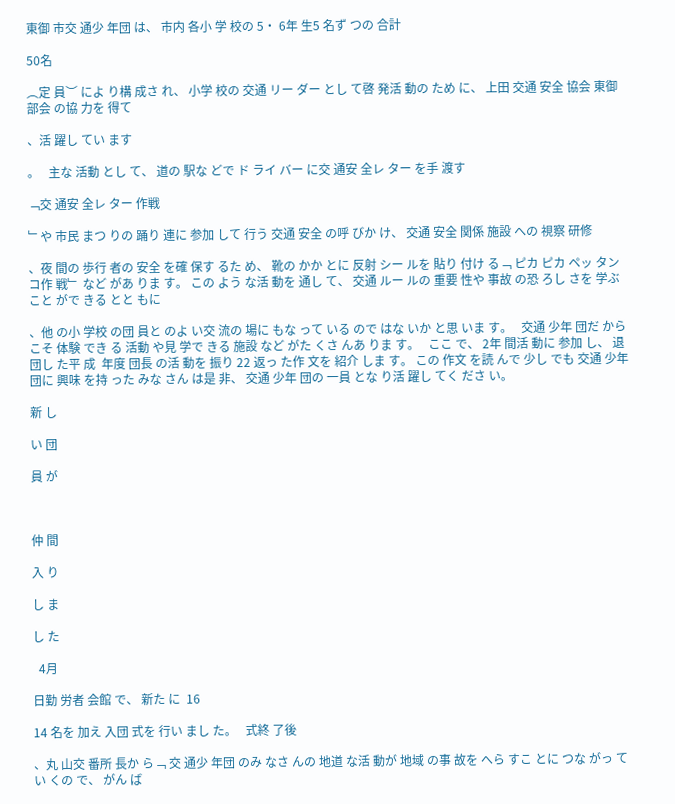東御 市交 通少 年団 は、 市内 各小 学 校の 5・ 6年 生5 名ず つの 合計

50名

︵定 員︶ によ り構 成さ れ、 小学 校の 交通 リー ダー とし て啓 発活 動の ため に、 上田 交通 安全 協会 東御 部会 の協 力を 得て

、活 躍し てい ます

。   主な 活動 とし て、 道の 駅な どで ド ライ バー に交 通安 全レ ター を手 渡す

﹁交 通安 全レ ター 作戦

﹂や 市民 まつ りの 踊り 連に 参加 して 行う 交通 安全 の呼 びか け、 交通 安全 関係 施設 への 視察 研修

、夜 間の 歩行 者の 安全 を確 保す るた め、 靴の かか とに 反射 シー ルを 貼り 付け る﹁ ピカ ピカ ペッ タン コ作 戦﹂ など があ りま す。 この よう な活 動を 通し て、 交通 ルー ルの 重要 性や 事故 の恐 ろし さを 学ぶ こと がで きる とと もに

、他 の小 学校 の団 員と のよ い交 流の 場に もな って いる ので はな いか と思 いま す。   交通 少年 団だ から こそ 体験 でき る 活動 や見 学で きる 施設 など がた くさ んあ りま す。   ここ で、 2年 間活 動に 参加 し、 退 団し た平 成  年度 団長 の活 動を 振り 22 返っ た作 文を 紹介 しま す。 この 作文 を読 んで 少し でも 交通 少年 団に 興味 を持 った みな さん は是 非、 交通 少年 団の 一員 とな り活 躍し てく ださ い。

新 し

い 団

員 が



仲 間

入 り

し ま

し た

  4月

日勤 労者 会館 で、 新た に  16

14 名を 加え 入団 式を 行い まし た。   式終 了後

、丸 山交 番所 長か ら﹁ 交 通少 年団 のみ なさ んの 地道 な活 動が 地域 の事 故を へら すこ とに つな がっ てい くの で、 がん ば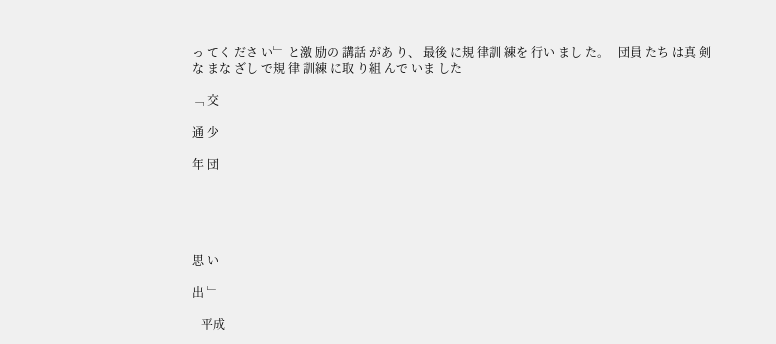っ てく ださ い﹂ と激 励の 講話 があ り、 最後 に規 律訓 練を 行い まし た。   団員 たち は真 剣な まな ざし で規 律 訓練 に取 り組 んで いま した

﹁ 交

通 少

年 団





思 い

出 ﹂

   平成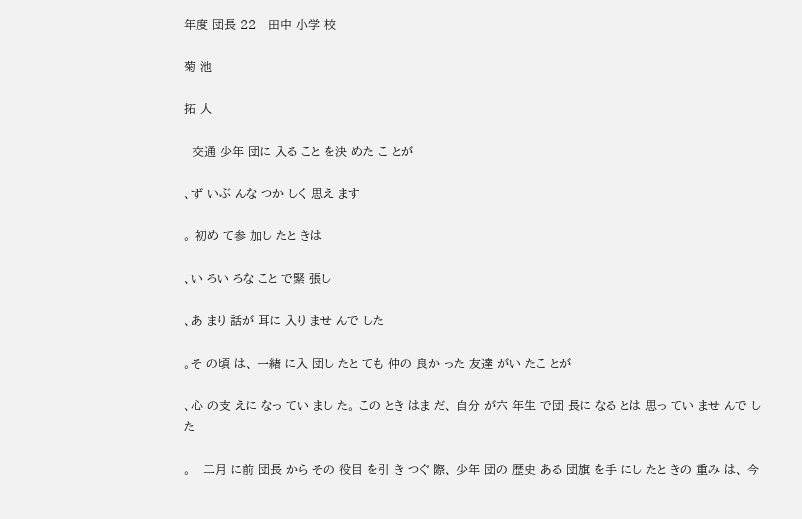年度 団長 22   田中 小学 校

菊 池

拓 人

  交通 少年 団に 入る こと を決 めた こ とが

、ず いぶ んな つか しく 思え ます

。 初め て参 加し たと きは

、い ろい ろな こと で緊 張し

、あ まり 話が 耳に 入り ませ んで した

。そ の頃 は、 一緒 に入 団し たと ても 仲の 良か った 友達 がい たこ とが

、心 の支 えに なっ てい まし た。 この とき はま だ、 自分 が六 年生 で団 長に なる とは 思っ てい ませ んで した

。   二月 に前 団長 から その 役目 を引 き つぐ 際、 少年 団の 歴史 ある 団旗 を手 にし たと きの 重み は、 今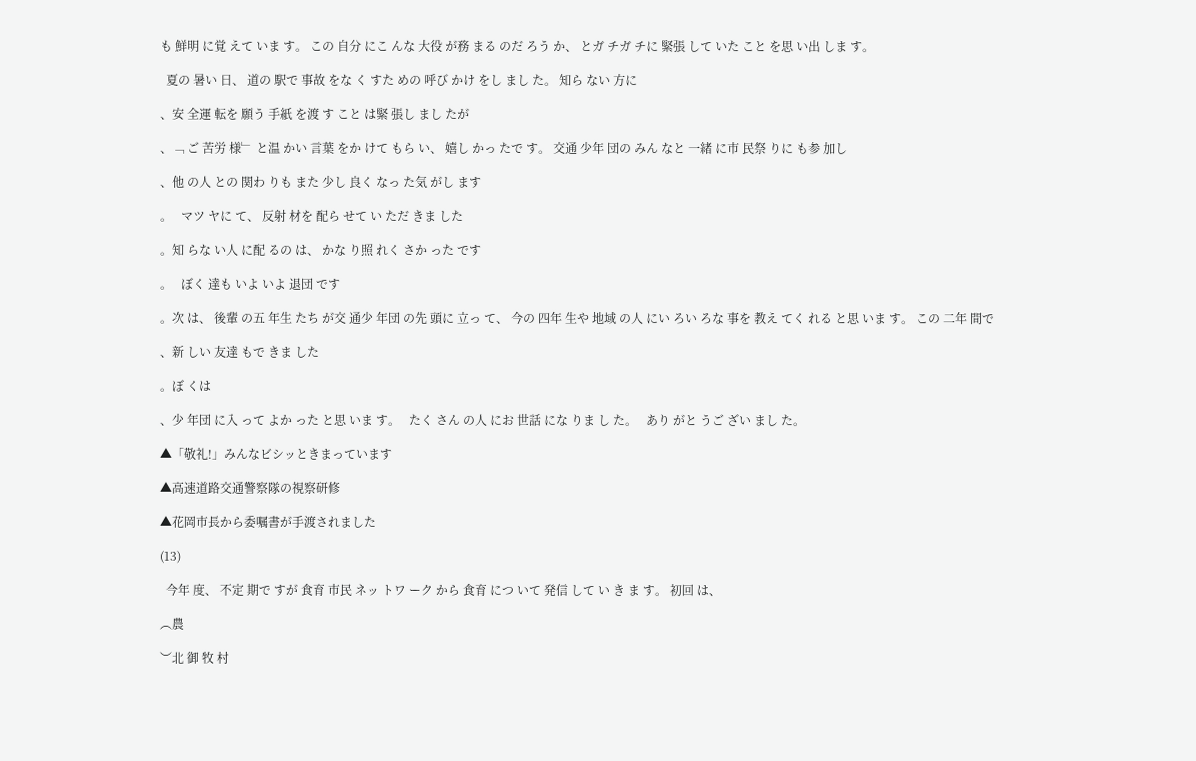も 鮮明 に覚 えて いま す。 この 自分 にこ んな 大役 が務 まる のだ ろう か、 とガ チガ チに 緊張 して いた こと を思 い出 しま す。

  夏の 暑い 日、 道の 駅で 事故 をな く すた めの 呼び かけ をし まし た。 知ら ない 方に

、安 全運 転を 願う 手紙 を渡 す こと は緊 張し まし たが

、﹁ ご 苦労 様﹂ と温 かい 言葉 をか けて もら い、 嬉し かっ たで す。 交通 少年 団の みん なと 一緒 に市 民祭 りに も参 加し

、他 の人 との 関わ りも また 少し 良く なっ た気 がし ます

。   マツ ヤに て、 反射 材を 配ら せて い ただ きま した

。知 らな い人 に配 るの は、 かな り照 れく さか った です

。   ぼく 達も いよ いよ 退団 です

。次 は、 後輩 の五 年生 たち が交 通少 年団 の先 頭に 立っ て、 今の 四年 生や 地域 の人 にい ろい ろな 事を 教え てく れる と思 いま す。 この 二年 間で

、新 しい 友達 もで きま した

。ぼ くは

、少 年団 に入 って よか った と思 いま す。   たく さん の人 にお 世話 にな りま し た。   あり がと うご ざい まし た。

▲「敬礼!」みんなビシッときまっています

▲高速道路交通警察隊の視察研修

▲花岡市長から委嘱書が手渡されました

(13)

  今年 度、 不定 期で すが 食育 市民 ネッ トワ ーク から 食育 につ いて 発信 して い き ま す。 初回 は、

︵農

︶北 御 牧 村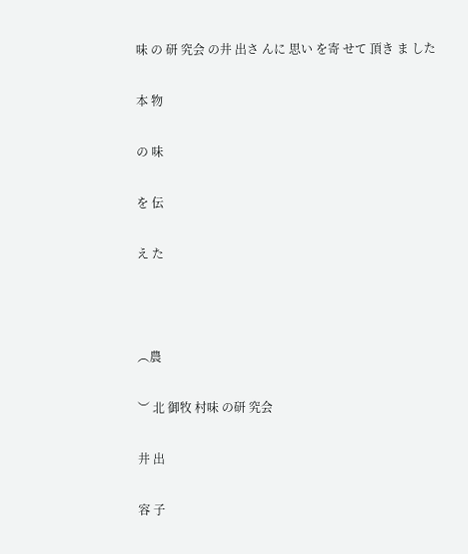味 の 研 究会 の井 出さ んに 思い を寄 せて 頂き ま した

本 物

の 味

を 伝

え た



︵農

︶ 北 御牧 村味 の研 究会

井 出

容 子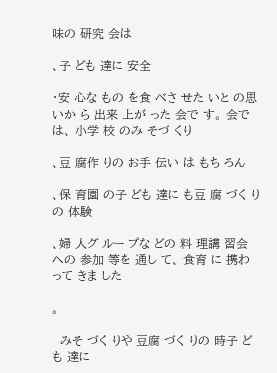味の 研究 会は

、子 ども 達に 安全

・安 心な もの を食 べさ せた いと の思 いか ら 出来 上が った 会で す。 会で は、 小学 校 のみ そづ くり

、豆 腐作 りの お手 伝い は もち ろん

、保 育園 の子 ども 達に も豆 腐 づく りの 体験

、婦 人グ ルー プな どの 料 理講 習会 への 参加 等を 通し て、 食育 に 携わ って きま した

。

  みそ づく りや 豆腐 づく りの 時子 ども 達に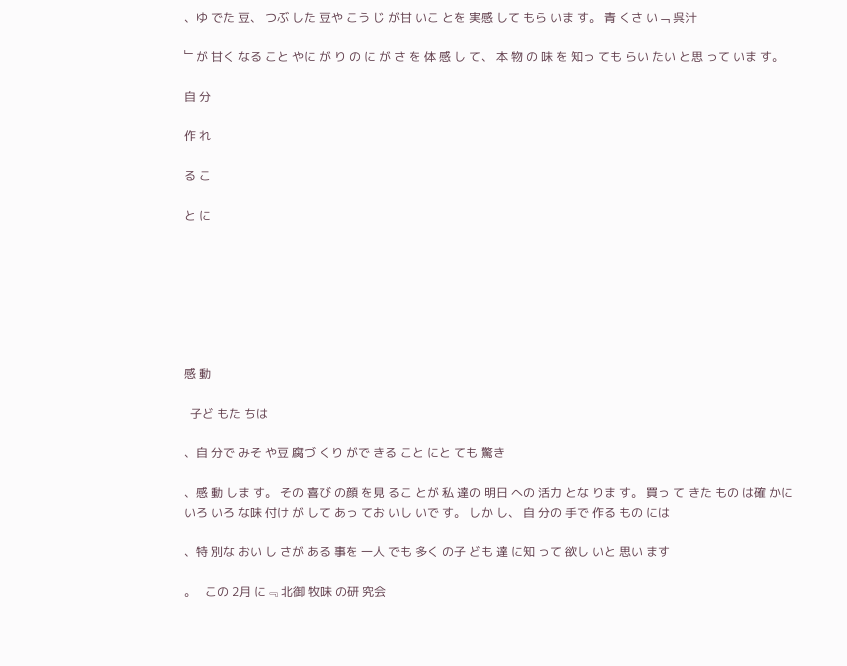、ゆ でた 豆、 つぶ した 豆や こう じ が甘 いこ とを 実感 して もら いま す。 青 くさ い﹁ 呉汁

﹂が 甘く なる こと やに が り の に が さ を 体 感 し て、 本 物 の 味 を 知っ ても らい たい と思 って いま す。

自 分

作 れ

る こ

と に







感 動

  子ど もた ちは

、自 分で みそ や豆 腐づ くり がで きる こと にと ても 驚き

、感 動 しま す。 その 喜び の顔 を見 るこ とが 私 達の 明日 への 活力 とな りま す。 買っ て きた もの は確 かに いろ いろ な味 付け が して あっ てお いし いで す。 しか し、 自 分の 手で 作る もの には

、特 別な おい し さが ある 事を 一人 でも 多く の子 ども 達 に知 って 欲し いと 思い ます

。   この 2月 に﹃ 北御 牧味 の研 究会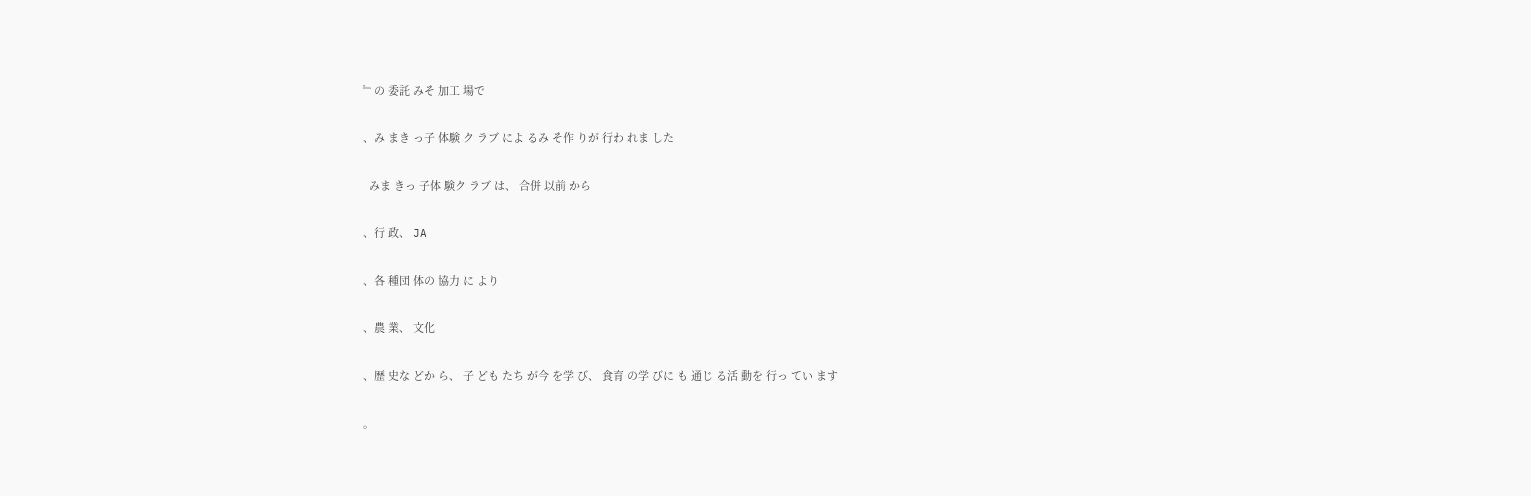﹄の 委託 みそ 加工 場で

、み まき っ子 体験 ク ラブ によ るみ そ作 りが 行わ れま した

  みま きっ 子体 験ク ラブ は、 合併 以前 から

、行 政、 JA

、各 種団 体の 協力 に より

、農 業、 文化

、歴 史な どか ら、 子 ども たち が今 を学 び、 食育 の学 びに も 通じ る活 動を 行っ てい ます

。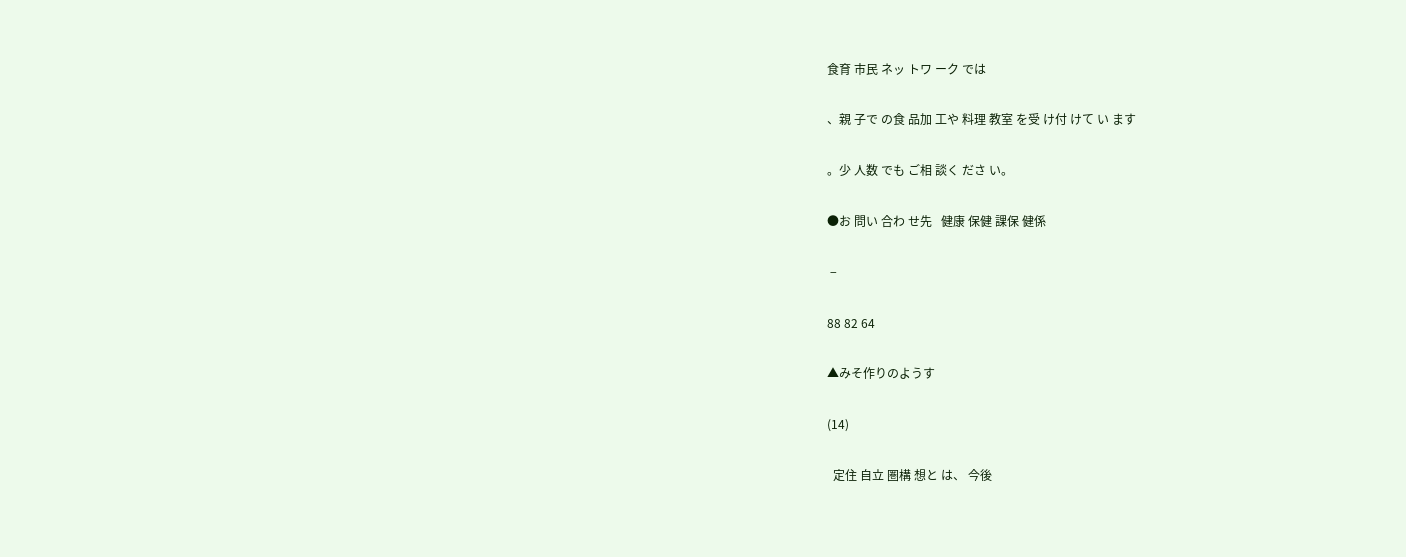食育 市民 ネッ トワ ーク では

、親 子で の食 品加 工や 料理 教室 を受 け付 けて い ます

。少 人数 でも ご相 談く ださ い。

●お 問い 合わ せ先   健康 保健 課保 健係

 −

88 82 64

▲みそ作りのようす

(14)

  定住 自立 圏構 想と は、 今後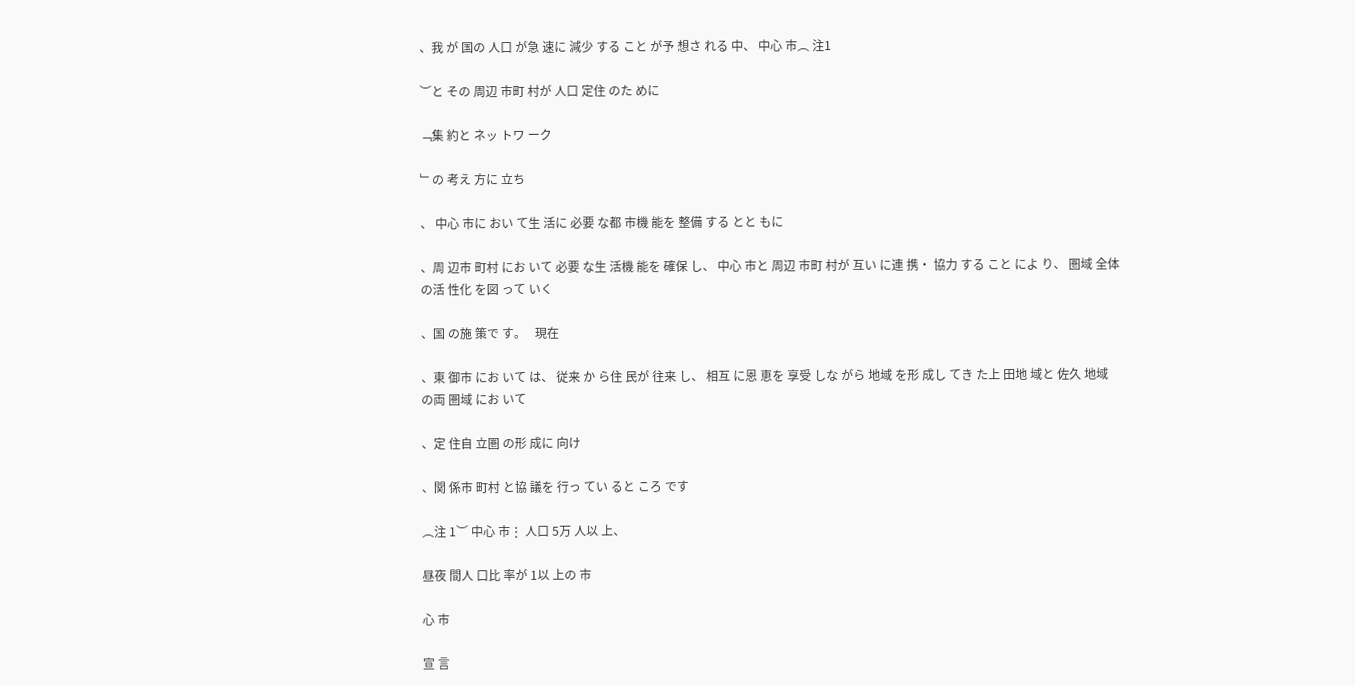、我 が 国の 人口 が急 速に 減少 する こと が予 想さ れる 中、 中心 市︵ 注1

︶と その 周辺 市町 村が 人口 定住 のた めに

﹁集 約と ネッ トワ ーク

﹂の 考え 方に 立ち

、 中心 市に おい て生 活に 必要 な都 市機 能を 整備 する とと もに

、周 辺市 町村 にお いて 必要 な生 活機 能を 確保 し、 中心 市と 周辺 市町 村が 互い に連 携・ 協力 する こと によ り、 圏域 全体 の活 性化 を図 って いく

、国 の施 策で す。   現在

、東 御市 にお いて は、 従来 か ら住 民が 往来 し、 相互 に恩 恵を 享受 しな がら 地域 を形 成し てき た上 田地 域と 佐久 地域 の両 圏域 にお いて

、定 住自 立圏 の形 成に 向け

、関 係市 町村 と協 議を 行っ てい ると ころ です

︵注 1︶ 中心 市⋮ 人口 5万 人以 上、

昼夜 間人 口比 率が 1以 上の 市

心 市

宣 言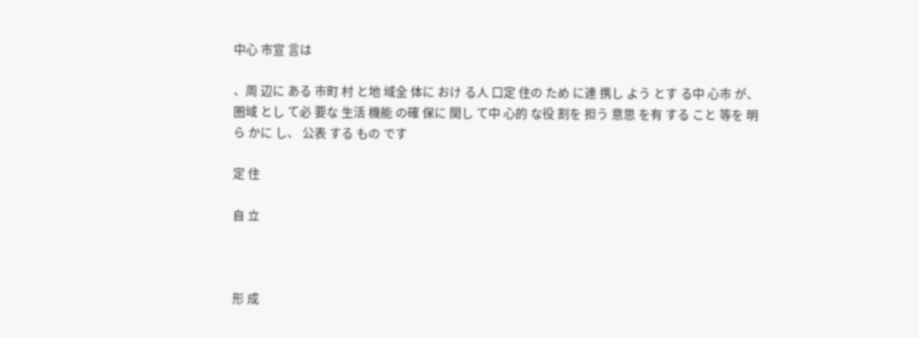中心 市宣 言は

、周 辺に ある 市町 村 と地 域全 体に おけ る人 口定 住の ため に連 携し よう とす る中 心市 が、 圏域 とし て必 要な 生活 機能 の確 保に 関し て中 心的 な役 割を 担う 意思 を有 する こと 等を 明ら かに し、 公表 する もの です

定 住

自 立



形 成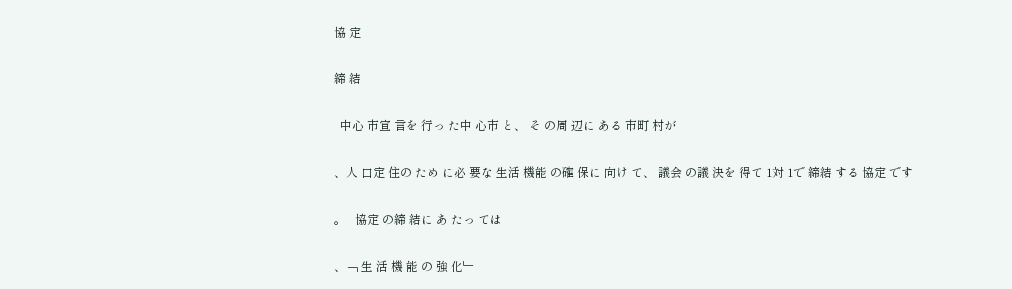協 定

締 結

  中心 市宣 言を 行っ た中 心市 と、 そ の周 辺に ある 市町 村が

、人 口定 住の ため に必 要な 生活 機能 の確 保に 向け て、 議会 の議 決を 得て 1対 1で 締結 する 協定 です

。   協定 の締 結に あ たっ ては

、﹁ 生 活 機 能 の 強 化﹂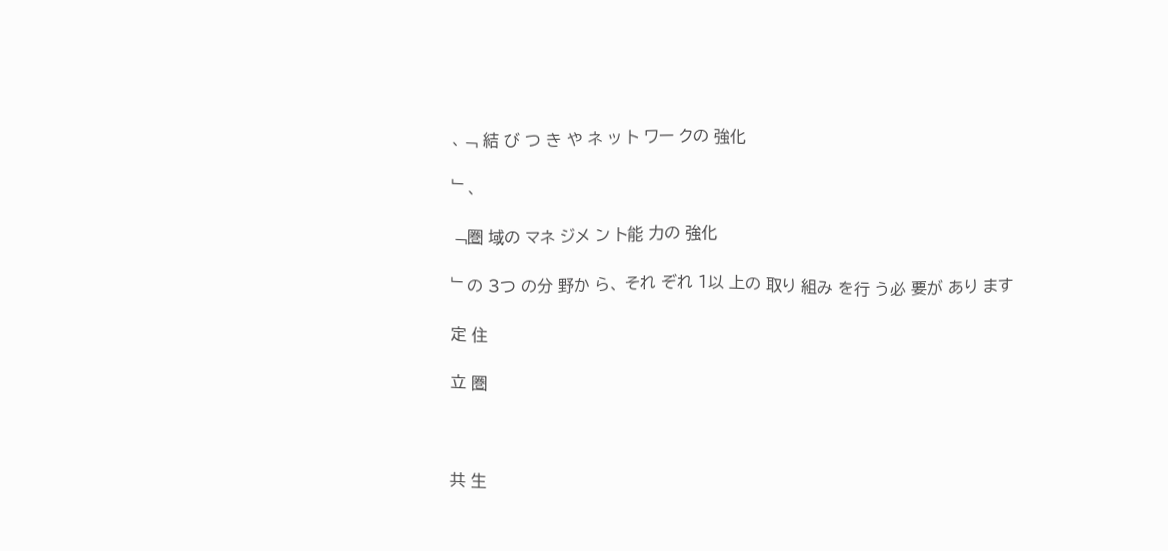、﹁ 結 び つ き や ネ ッ ト ワー クの 強化

﹂、

﹁圏 域の マネ ジメ ン ト能 力の 強化

﹂の 3つ の分 野か ら、 それ ぞれ 1以 上の 取り 組み を行 う必 要が あり ます

定 住

立 圏



共 生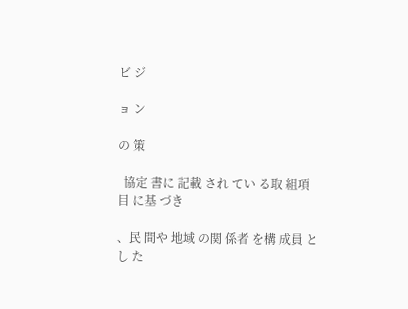ビ ジ

ョ ン

の 策

  協定 書に 記載 され てい る取 組項 目 に基 づき

、民 間や 地域 の関 係者 を構 成員 とし た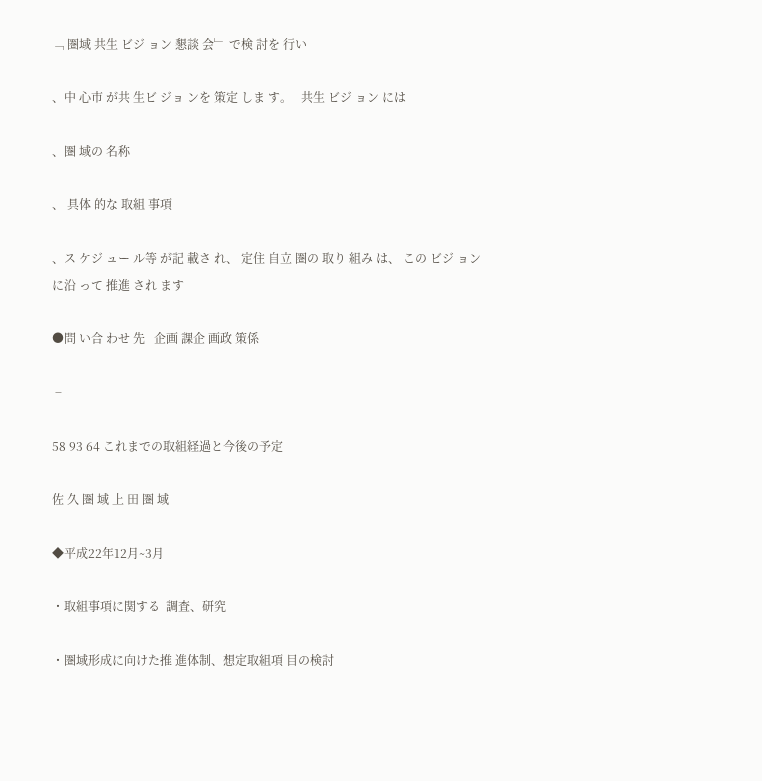﹁ 圏域 共生 ビジ ョン 懇談 会﹂ で検 討を 行い

、中 心市 が共 生ビ ジョ ンを 策定 しま す。   共生 ビジ ョン には

、圏 域の 名称

、 具体 的な 取組 事項

、ス ケジ ュー ル等 が記 載さ れ、 定住 自立 圏の 取り 組み は、 この ビジ ョン に沿 って 推進 され ます

●問 い合 わせ 先   企画 課企 画政 策係

 −

58 93 64 これまでの取組経過と今後の予定

佐 久 圏 域 上 田 圏 域

◆平成22年12月∼3月

・取組事項に関する  調査、研究

・圏域形成に向けた推 進体制、想定取組項 目の検討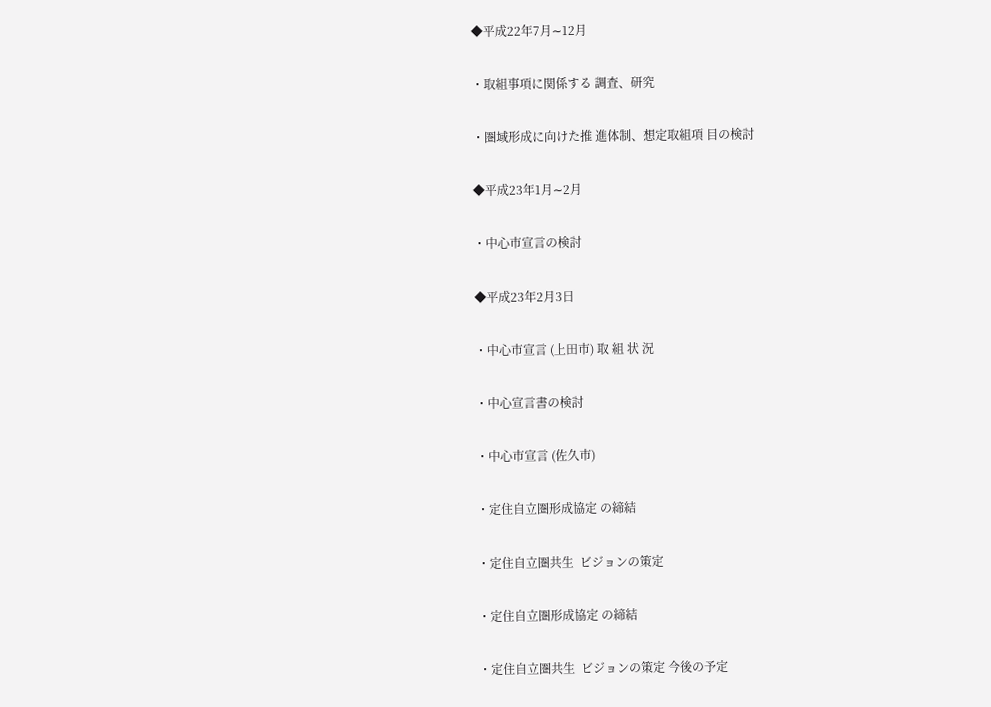◆平成22年7月∼12月

・取組事項に関係する 調査、研究

・圏域形成に向けた推 進体制、想定取組項 目の検討

◆平成23年1月∼2月

・中心市宣言の検討

◆平成23年2月3日

・中心市宣言 (上田市) 取 組 状 況

・中心宣言書の検討

・中心市宣言 (佐久市)

・定住自立圏形成協定 の締結

・定住自立圏共生  ビジョンの策定

・定住自立圏形成協定 の締結

・定住自立圏共生  ビジョンの策定 今後の予定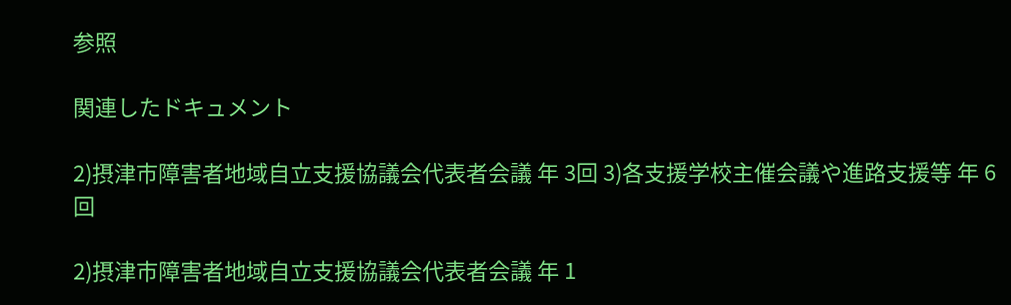参照

関連したドキュメント

2)摂津市障害者地域自立支援協議会代表者会議 年 3回 3)各支援学校主催会議や進路支援等 年 6回

2)摂津市障害者地域自立支援協議会代表者会議 年 1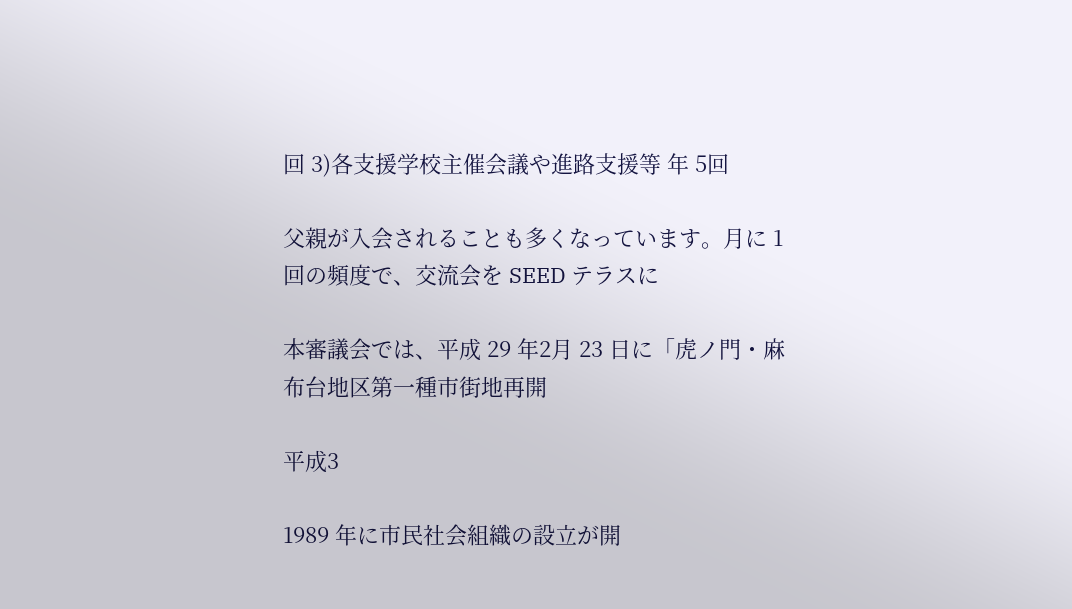回 3)各支援学校主催会議や進路支援等 年 5回

父親が入会されることも多くなっています。月に 1 回の頻度で、交流会を SEED テラスに

本審議会では、平成 29 年2月 23 日に「虎ノ門・麻布台地区第一種市街地再開

平成3

1989 年に市民社会組織の設立が開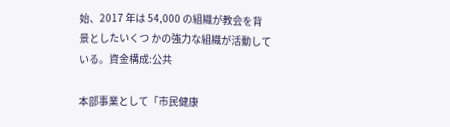始、2017 年は 54,000 の組織が教会を背景としたいくつ かの強力な組織が活動している。資金構成:公共

本部事業として「市民健康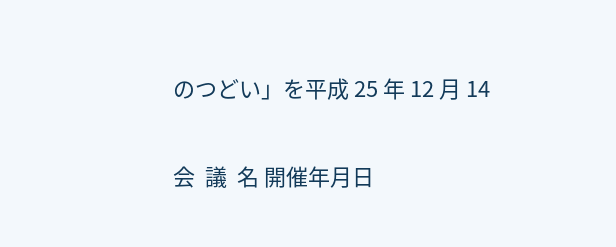のつどい」を平成 25 年 12 月 14

会  議  名 開催年月日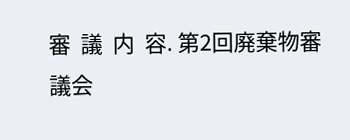審  議  内  容. 第2回廃棄物審議会